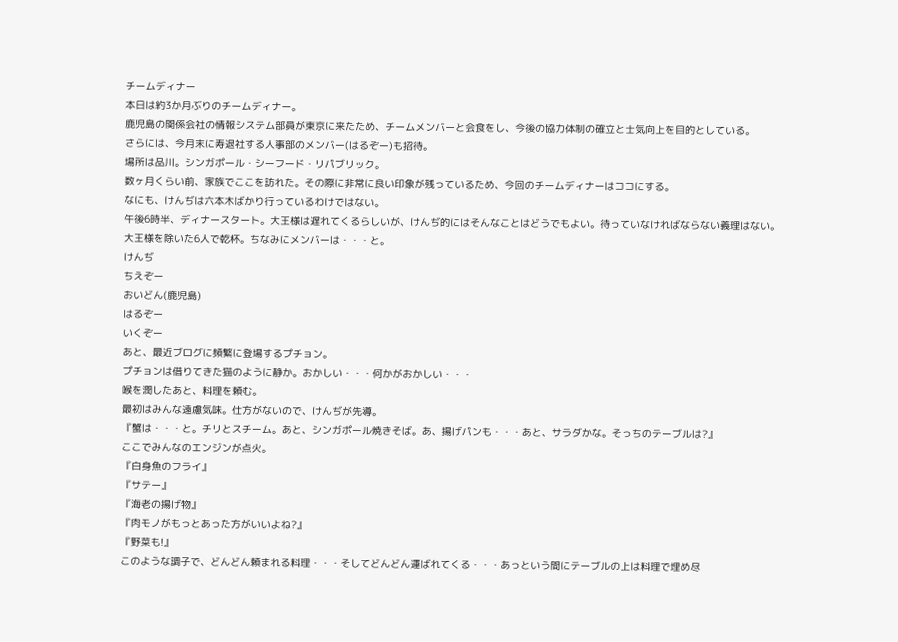チームディナー
本日は約3か月ぶりのチームディナー。
鹿児島の関係会社の情報システム部員が東京に来たため、チームメンバーと会食をし、今後の協力体制の確立と士気向上を目的としている。
さらには、今月末に寿退社する人事部のメンバー(はるぞー)も招待。
場所は品川。シンガポール・シーフード・リパブリック。
数ヶ月くらい前、家族でここを訪れた。その際に非常に良い印象が残っているため、今回のチームディナーはココにする。
なにも、けんぢは六本木ばかり行っているわけではない。
午後6時半、ディナースタート。大王様は遅れてくるらしいが、けんぢ的にはそんなことはどうでもよい。待っていなければならない義理はない。
大王様を除いた6人で乾杯。ちなみにメンバーは・・・と。
けんぢ
ちえぞー
おいどん(鹿児島)
はるぞー
いくぞー
あと、最近ブログに頻繁に登場するプチョン。
プチョンは借りてきた猫のように静か。おかしい・・・何かがおかしい・・・
喉を潤したあと、料理を頼む。
最初はみんな遠慮気味。仕方がないので、けんぢが先導。
『蟹は・・・と。チリとスチーム。あと、シンガポール焼きそば。あ、揚げパンも・・・あと、サラダかな。そっちのテーブルは?』
ここでみんなのエンジンが点火。
『白身魚のフライ』
『サテー』
『海老の揚げ物』
『肉モノがもっとあった方がいいよね?』
『野菜も!』
このような調子で、どんどん頼まれる料理・・・そしてどんどん運ばれてくる・・・あっという間にテーブルの上は料理で埋め尽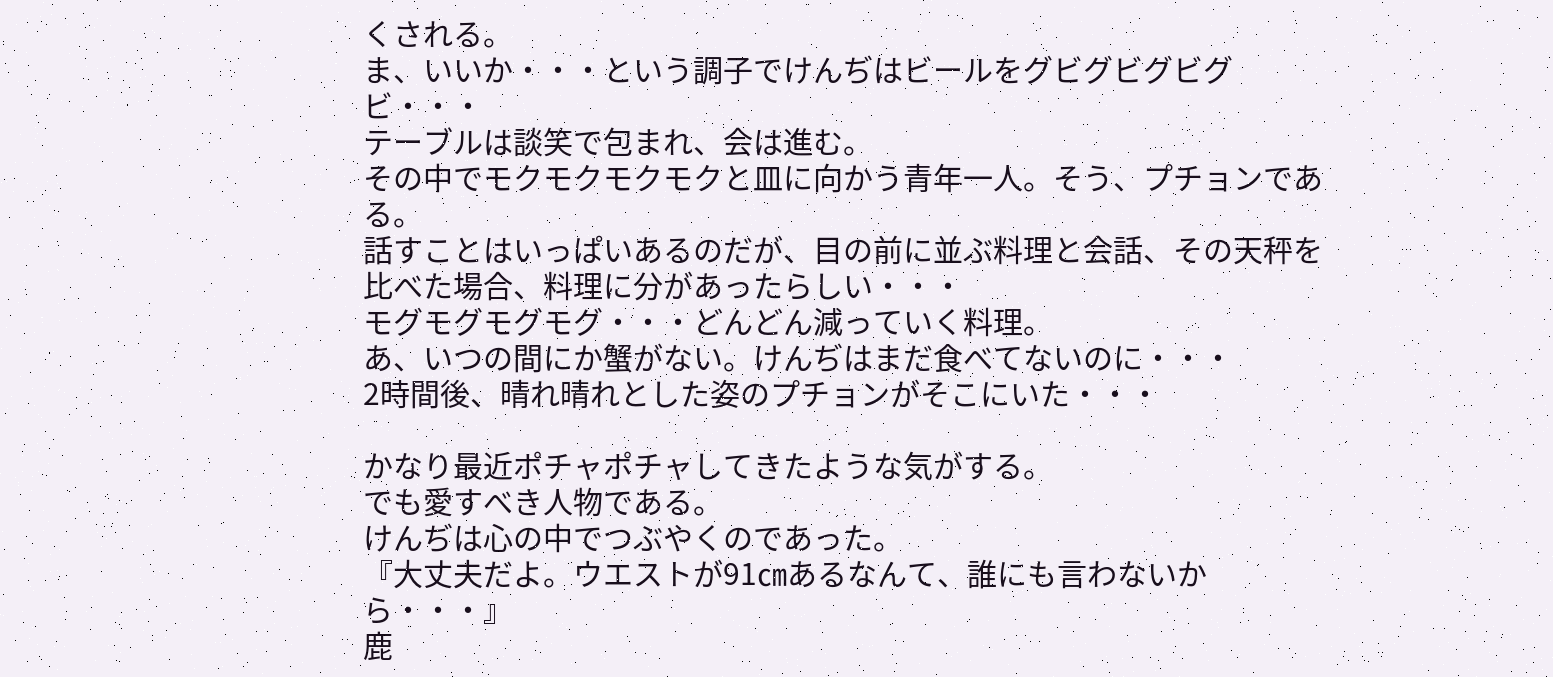くされる。
ま、いいか・・・という調子でけんぢはビールをグビグビグビグビ・・・
テーブルは談笑で包まれ、会は進む。
その中でモクモクモクモクと皿に向かう青年一人。そう、プチョンである。
話すことはいっぱいあるのだが、目の前に並ぶ料理と会話、その天秤を比べた場合、料理に分があったらしい・・・
モグモグモグモグ・・・どんどん減っていく料理。
あ、いつの間にか蟹がない。けんぢはまだ食べてないのに・・・
2時間後、晴れ晴れとした姿のプチョンがそこにいた・・・

かなり最近ポチャポチャしてきたような気がする。
でも愛すべき人物である。
けんぢは心の中でつぶやくのであった。
『大丈夫だよ。ウエストが91㎝あるなんて、誰にも言わないから・・・』
鹿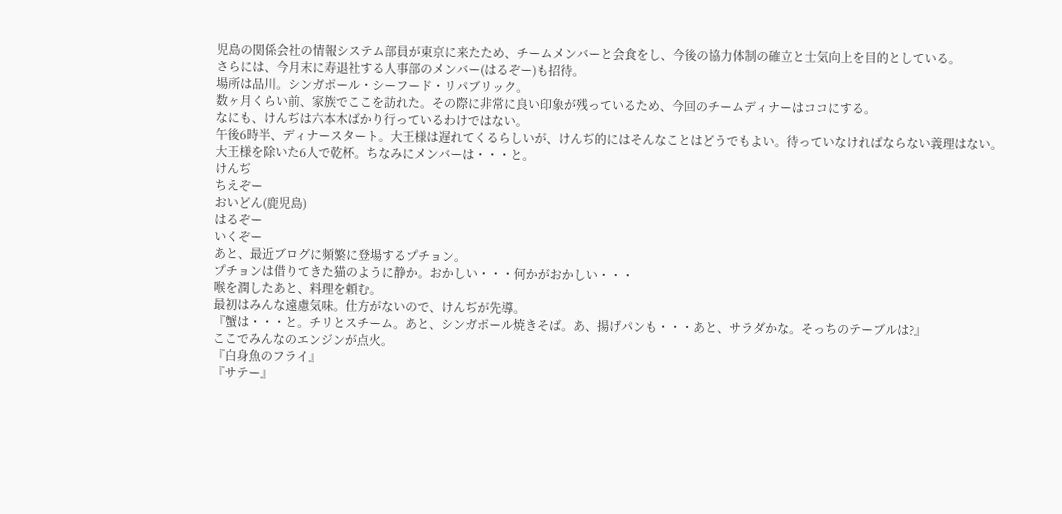児島の関係会社の情報システム部員が東京に来たため、チームメンバーと会食をし、今後の協力体制の確立と士気向上を目的としている。
さらには、今月末に寿退社する人事部のメンバー(はるぞー)も招待。
場所は品川。シンガポール・シーフード・リパブリック。
数ヶ月くらい前、家族でここを訪れた。その際に非常に良い印象が残っているため、今回のチームディナーはココにする。
なにも、けんぢは六本木ばかり行っているわけではない。
午後6時半、ディナースタート。大王様は遅れてくるらしいが、けんぢ的にはそんなことはどうでもよい。待っていなければならない義理はない。
大王様を除いた6人で乾杯。ちなみにメンバーは・・・と。
けんぢ
ちえぞー
おいどん(鹿児島)
はるぞー
いくぞー
あと、最近ブログに頻繁に登場するプチョン。
プチョンは借りてきた猫のように静か。おかしい・・・何かがおかしい・・・
喉を潤したあと、料理を頼む。
最初はみんな遠慮気味。仕方がないので、けんぢが先導。
『蟹は・・・と。チリとスチーム。あと、シンガポール焼きそば。あ、揚げパンも・・・あと、サラダかな。そっちのテーブルは?』
ここでみんなのエンジンが点火。
『白身魚のフライ』
『サテー』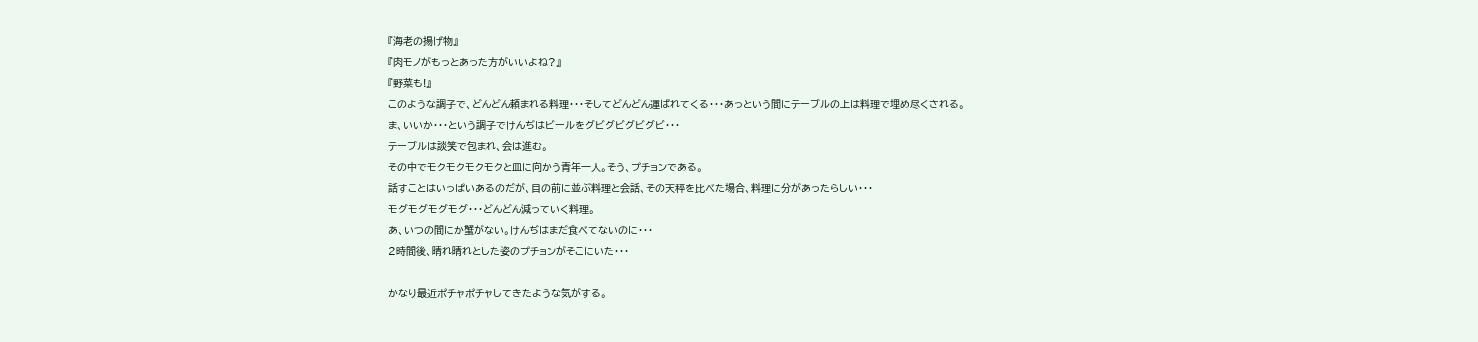『海老の揚げ物』
『肉モノがもっとあった方がいいよね?』
『野菜も!』
このような調子で、どんどん頼まれる料理・・・そしてどんどん運ばれてくる・・・あっという間にテーブルの上は料理で埋め尽くされる。
ま、いいか・・・という調子でけんぢはビールをグビグビグビグビ・・・
テーブルは談笑で包まれ、会は進む。
その中でモクモクモクモクと皿に向かう青年一人。そう、プチョンである。
話すことはいっぱいあるのだが、目の前に並ぶ料理と会話、その天秤を比べた場合、料理に分があったらしい・・・
モグモグモグモグ・・・どんどん減っていく料理。
あ、いつの間にか蟹がない。けんぢはまだ食べてないのに・・・
2時間後、晴れ晴れとした姿のプチョンがそこにいた・・・

かなり最近ポチャポチャしてきたような気がする。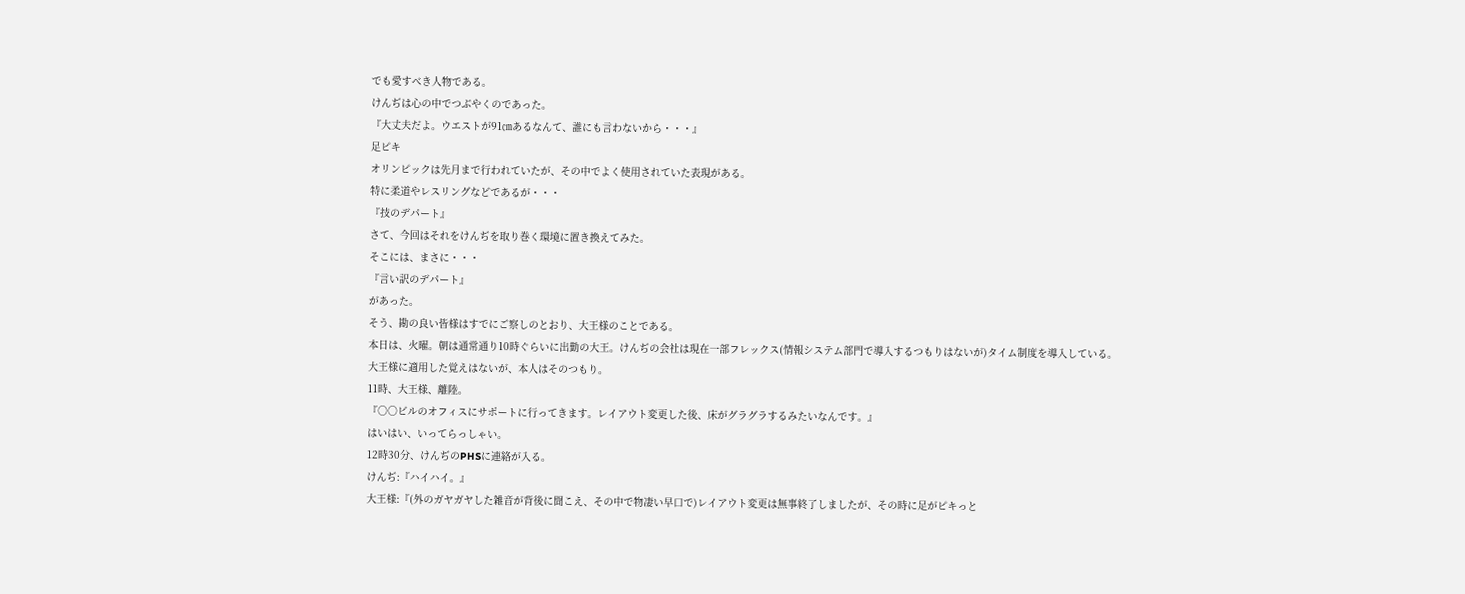でも愛すべき人物である。
けんぢは心の中でつぶやくのであった。
『大丈夫だよ。ウエストが91㎝あるなんて、誰にも言わないから・・・』
足ピキ
オリンピックは先月まで行われていたが、その中でよく使用されていた表現がある。
特に柔道やレスリングなどであるが・・・
『技のデパート』
さて、今回はそれをけんぢを取り巻く環境に置き換えてみた。
そこには、まさに・・・
『言い訳のデパート』
があった。
そう、勘の良い皆様はすでにご察しのとおり、大王様のことである。
本日は、火曜。朝は通常通り10時ぐらいに出勤の大王。けんぢの会社は現在一部フレックス(情報システム部門で導入するつもりはないが)タイム制度を導入している。
大王様に適用した覚えはないが、本人はそのつもり。
11時、大王様、離陸。
『○○ビルのオフィスにサポートに行ってきます。レイアウト変更した後、床がグラグラするみたいなんです。』
はいはい、いってらっしゃい。
12時30分、けんぢのPHSに連絡が入る。
けんぢ:『ハイハイ。』
大王様:『(外のガヤガヤした雑音が背後に聞こえ、その中で物凄い早口で)レイアウト変更は無事終了しましたが、その時に足がピキっと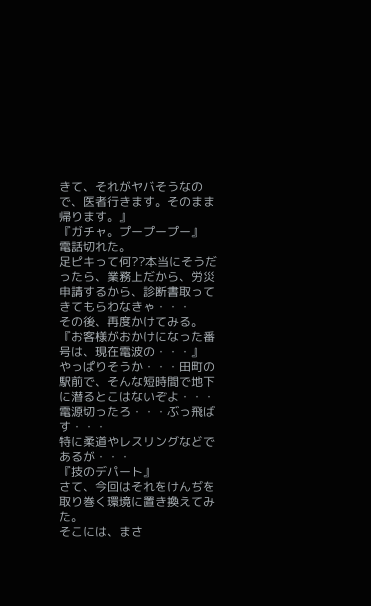きて、それがヤバそうなので、医者行きます。そのまま帰ります。』
『ガチャ。プープープー』
電話切れた。
足ピキって何??本当にそうだったら、業務上だから、労災申請するから、診断書取ってきてもらわなきゃ・・・
その後、再度かけてみる。
『お客様がおかけになった番号は、現在電波の・・・』
やっぱりそうか・・・田町の駅前で、そんな短時間で地下に潜るとこはないぞよ・・・電源切ったろ・・・ぶっ飛ばす・・・
特に柔道やレスリングなどであるが・・・
『技のデパート』
さて、今回はそれをけんぢを取り巻く環境に置き換えてみた。
そこには、まさ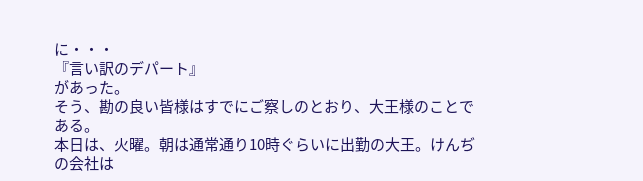に・・・
『言い訳のデパート』
があった。
そう、勘の良い皆様はすでにご察しのとおり、大王様のことである。
本日は、火曜。朝は通常通り10時ぐらいに出勤の大王。けんぢの会社は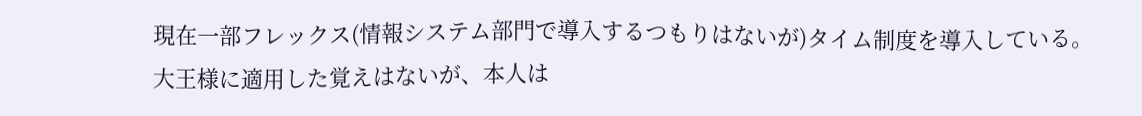現在一部フレックス(情報システム部門で導入するつもりはないが)タイム制度を導入している。
大王様に適用した覚えはないが、本人は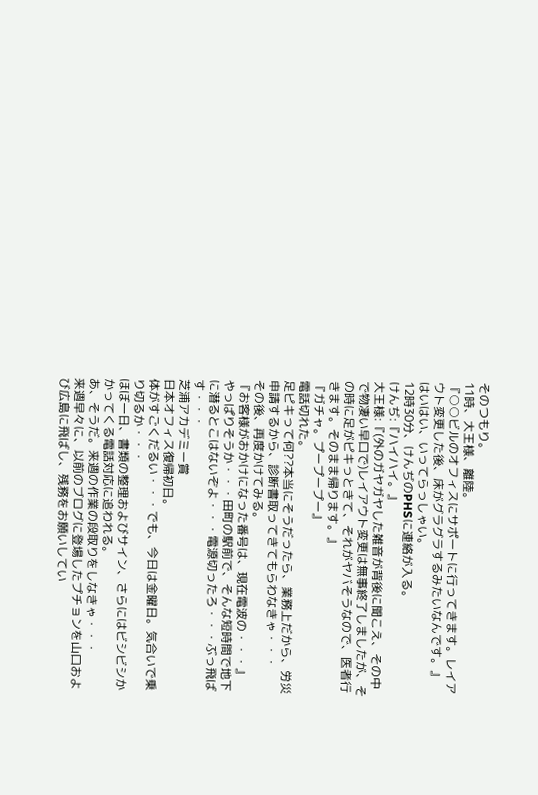そのつもり。
11時、大王様、離陸。
『○○ビルのオフィスにサポートに行ってきます。レイアウト変更した後、床がグラグラするみたいなんです。』
はいはい、いってらっしゃい。
12時30分、けんぢのPHSに連絡が入る。
けんぢ:『ハイハイ。』
大王様:『(外のガヤガヤした雑音が背後に聞こえ、その中で物凄い早口で)レイアウト変更は無事終了しましたが、その時に足がピキっときて、それがヤバそうなので、医者行きます。そのまま帰ります。』
『ガチャ。プープープー』
電話切れた。
足ピキって何??本当にそうだったら、業務上だから、労災申請するから、診断書取ってきてもらわなきゃ・・・
その後、再度かけてみる。
『お客様がおかけになった番号は、現在電波の・・・』
やっぱりそうか・・・田町の駅前で、そんな短時間で地下に潜るとこはないぞよ・・・電源切ったろ・・・ぶっ飛ばす・・・
芝浦アカデミー賞
日本オフィス復帰初日。
体がすごくだるい・・・でも、今日は金曜日。気合いで乗り切るか・・・
ほぼ一日、書類の整理およびサイン、さらにはビシビシかかってくる電話対応に追われる。
あ、そうだ。来週の作業の段取りをしなきゃ・・・
来週早々に、以前のブログに登場したプチョンを山口および広島に飛ばし、残務をお願いしてい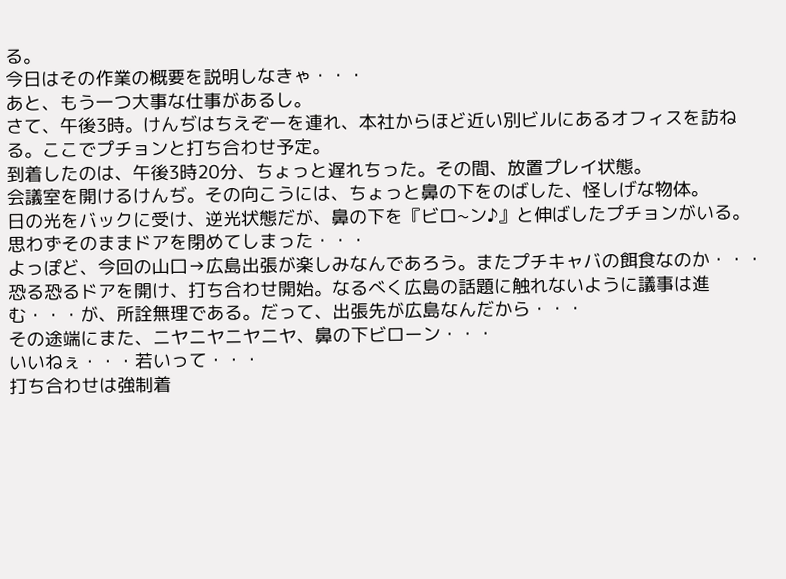る。
今日はその作業の概要を説明しなきゃ・・・
あと、もう一つ大事な仕事があるし。
さて、午後3時。けんぢはちえぞーを連れ、本社からほど近い別ビルにあるオフィスを訪ねる。ここでプチョンと打ち合わせ予定。
到着したのは、午後3時20分、ちょっと遅れちった。その間、放置プレイ状態。
会議室を開けるけんぢ。その向こうには、ちょっと鼻の下をのばした、怪しげな物体。
日の光をバックに受け、逆光状態だが、鼻の下を『ビロ~ン♪』と伸ばしたプチョンがいる。
思わずそのままドアを閉めてしまった・・・
よっぽど、今回の山口→広島出張が楽しみなんであろう。またプチキャバの餌食なのか・・・
恐る恐るドアを開け、打ち合わせ開始。なるべく広島の話題に触れないように議事は進む・・・が、所詮無理である。だって、出張先が広島なんだから・・・
その途端にまた、ニヤニヤニヤニヤ、鼻の下ビローン・・・
いいねぇ・・・若いって・・・
打ち合わせは強制着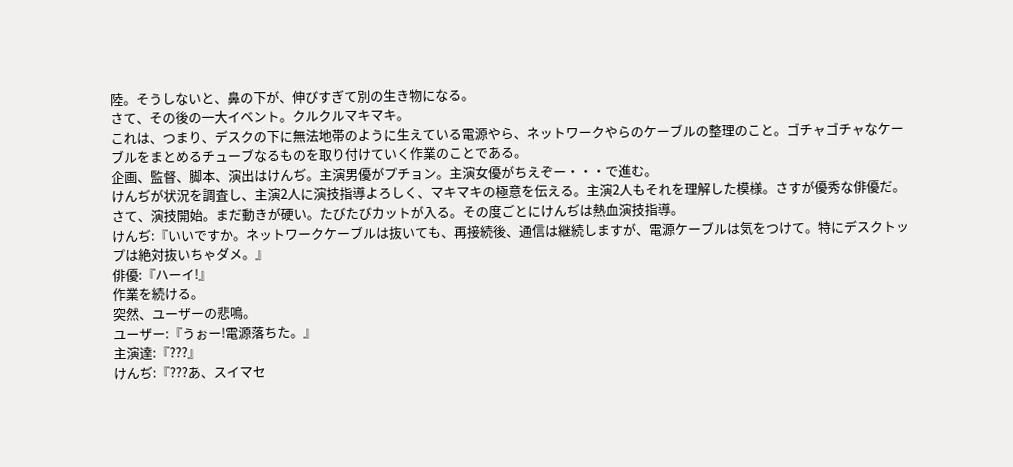陸。そうしないと、鼻の下が、伸びすぎて別の生き物になる。
さて、その後の一大イベント。クルクルマキマキ。
これは、つまり、デスクの下に無法地帯のように生えている電源やら、ネットワークやらのケーブルの整理のこと。ゴチャゴチャなケーブルをまとめるチューブなるものを取り付けていく作業のことである。
企画、監督、脚本、演出はけんぢ。主演男優がプチョン。主演女優がちえぞー・・・で進む。
けんぢが状況を調査し、主演2人に演技指導よろしく、マキマキの極意を伝える。主演2人もそれを理解した模様。さすが優秀な俳優だ。
さて、演技開始。まだ動きが硬い。たびたびカットが入る。その度ごとにけんぢは熱血演技指導。
けんぢ:『いいですか。ネットワークケーブルは抜いても、再接続後、通信は継続しますが、電源ケーブルは気をつけて。特にデスクトップは絶対抜いちゃダメ。』
俳優:『ハーイ!』
作業を続ける。
突然、ユーザーの悲鳴。
ユーザー:『うぉー!電源落ちた。』
主演達:『???』
けんぢ:『???あ、スイマセ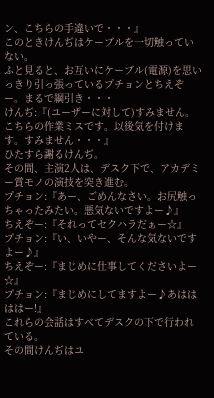ン、こちらの手違いで・・・』
このときけんぢはケーブルを一切触っていない。
ふと見ると、お互いにケーブル(電源)を思いっきり引っ張っているプチョンとちえぞー。まるで綱引き・・・
けんぢ:『(ユーザーに対して)すみません。こちらの作業ミスです。以後気を付けます。すみません・・・』
ひたすら謝るけんぢ。
その間、主演2人は、デスク下で、アカデミー賞モノの演技を突き進む。
プチョン:『あー、ごめんなさい。お尻触っちゃったみたい。悪気ないですよー♪』
ちえぞー:『それってセクハラだぁー☆』
プチョン:『い、いやー、そんな気ないですよー♪』
ちえぞー:『まじめに仕事してくださいよー☆』
プチョン:『まじめにしてますよー♪あははははー!』
これらの会話はすべてデスクの下で行われている。
その間けんぢはユ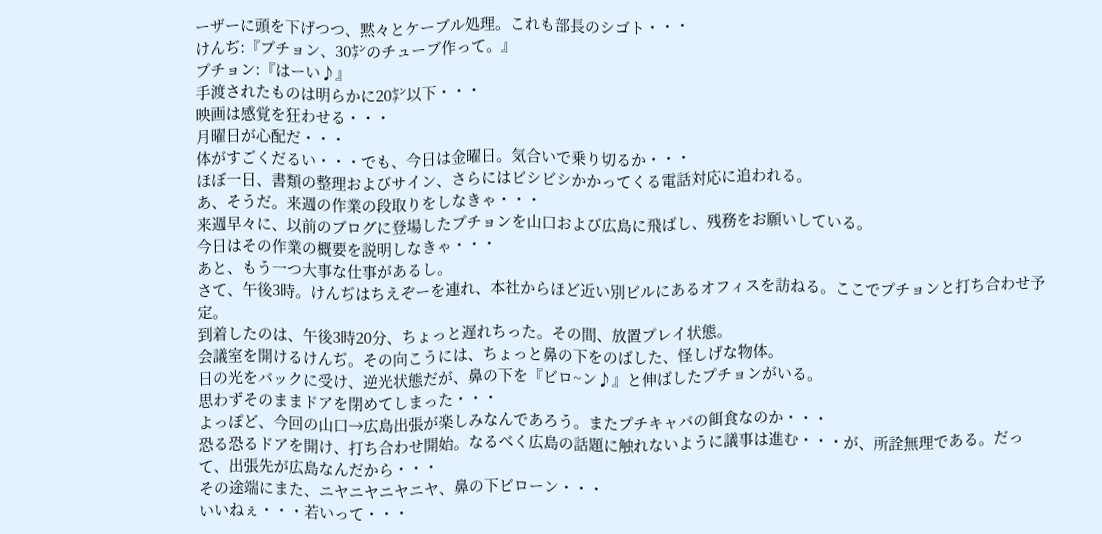ーザーに頭を下げつつ、黙々とケーブル処理。これも部長のシゴト・・・
けんぢ:『プチョン、30㌢のチューブ作って。』
プチョン:『はーい♪』
手渡されたものは明らかに20㌢以下・・・
映画は感覚を狂わせる・・・
月曜日が心配だ・・・
体がすごくだるい・・・でも、今日は金曜日。気合いで乗り切るか・・・
ほぼ一日、書類の整理およびサイン、さらにはビシビシかかってくる電話対応に追われる。
あ、そうだ。来週の作業の段取りをしなきゃ・・・
来週早々に、以前のブログに登場したプチョンを山口および広島に飛ばし、残務をお願いしている。
今日はその作業の概要を説明しなきゃ・・・
あと、もう一つ大事な仕事があるし。
さて、午後3時。けんぢはちえぞーを連れ、本社からほど近い別ビルにあるオフィスを訪ねる。ここでプチョンと打ち合わせ予定。
到着したのは、午後3時20分、ちょっと遅れちった。その間、放置プレイ状態。
会議室を開けるけんぢ。その向こうには、ちょっと鼻の下をのばした、怪しげな物体。
日の光をバックに受け、逆光状態だが、鼻の下を『ビロ~ン♪』と伸ばしたプチョンがいる。
思わずそのままドアを閉めてしまった・・・
よっぽど、今回の山口→広島出張が楽しみなんであろう。またプチキャバの餌食なのか・・・
恐る恐るドアを開け、打ち合わせ開始。なるべく広島の話題に触れないように議事は進む・・・が、所詮無理である。だって、出張先が広島なんだから・・・
その途端にまた、ニヤニヤニヤニヤ、鼻の下ビローン・・・
いいねぇ・・・若いって・・・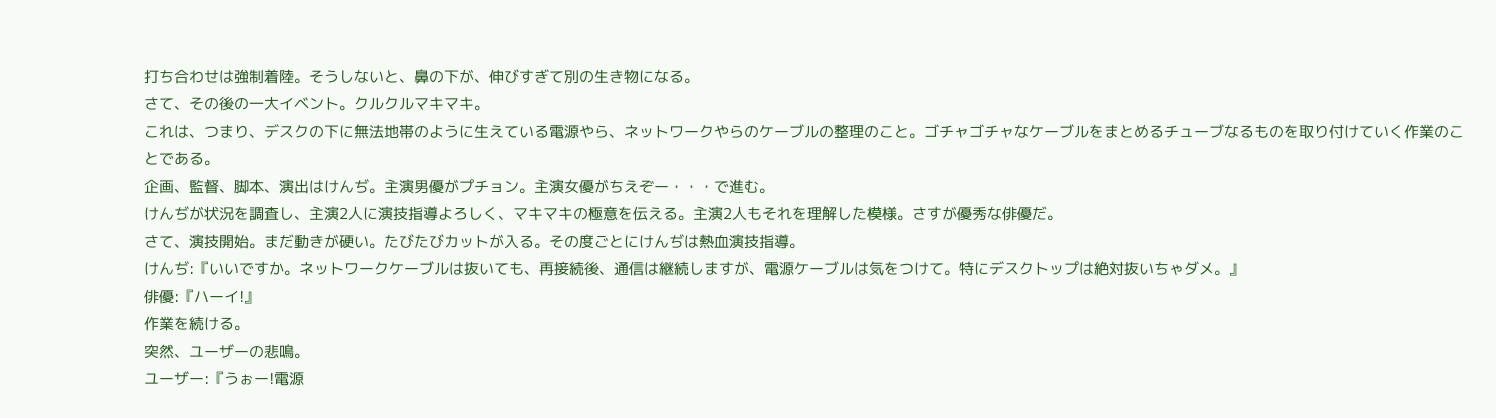打ち合わせは強制着陸。そうしないと、鼻の下が、伸びすぎて別の生き物になる。
さて、その後の一大イベント。クルクルマキマキ。
これは、つまり、デスクの下に無法地帯のように生えている電源やら、ネットワークやらのケーブルの整理のこと。ゴチャゴチャなケーブルをまとめるチューブなるものを取り付けていく作業のことである。
企画、監督、脚本、演出はけんぢ。主演男優がプチョン。主演女優がちえぞー・・・で進む。
けんぢが状況を調査し、主演2人に演技指導よろしく、マキマキの極意を伝える。主演2人もそれを理解した模様。さすが優秀な俳優だ。
さて、演技開始。まだ動きが硬い。たびたびカットが入る。その度ごとにけんぢは熱血演技指導。
けんぢ:『いいですか。ネットワークケーブルは抜いても、再接続後、通信は継続しますが、電源ケーブルは気をつけて。特にデスクトップは絶対抜いちゃダメ。』
俳優:『ハーイ!』
作業を続ける。
突然、ユーザーの悲鳴。
ユーザー:『うぉー!電源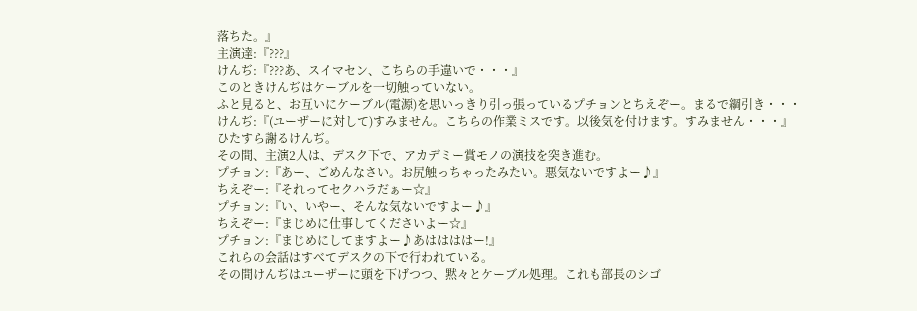落ちた。』
主演達:『???』
けんぢ:『???あ、スイマセン、こちらの手違いで・・・』
このときけんぢはケーブルを一切触っていない。
ふと見ると、お互いにケーブル(電源)を思いっきり引っ張っているプチョンとちえぞー。まるで綱引き・・・
けんぢ:『(ユーザーに対して)すみません。こちらの作業ミスです。以後気を付けます。すみません・・・』
ひたすら謝るけんぢ。
その間、主演2人は、デスク下で、アカデミー賞モノの演技を突き進む。
プチョン:『あー、ごめんなさい。お尻触っちゃったみたい。悪気ないですよー♪』
ちえぞー:『それってセクハラだぁー☆』
プチョン:『い、いやー、そんな気ないですよー♪』
ちえぞー:『まじめに仕事してくださいよー☆』
プチョン:『まじめにしてますよー♪あははははー!』
これらの会話はすべてデスクの下で行われている。
その間けんぢはユーザーに頭を下げつつ、黙々とケーブル処理。これも部長のシゴ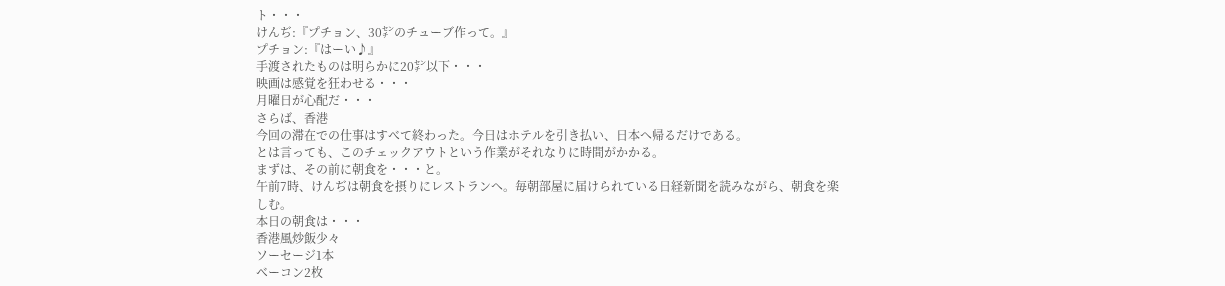ト・・・
けんぢ:『プチョン、30㌢のチューブ作って。』
プチョン:『はーい♪』
手渡されたものは明らかに20㌢以下・・・
映画は感覚を狂わせる・・・
月曜日が心配だ・・・
さらば、香港
今回の滞在での仕事はすべて終わった。今日はホテルを引き払い、日本へ帰るだけである。
とは言っても、このチェックアウトという作業がそれなりに時間がかかる。
まずは、その前に朝食を・・・と。
午前7時、けんぢは朝食を摂りにレストランへ。毎朝部屋に届けられている日経新聞を読みながら、朝食を楽しむ。
本日の朝食は・・・
香港風炒飯少々
ソーセージ1本
ベーコン2枚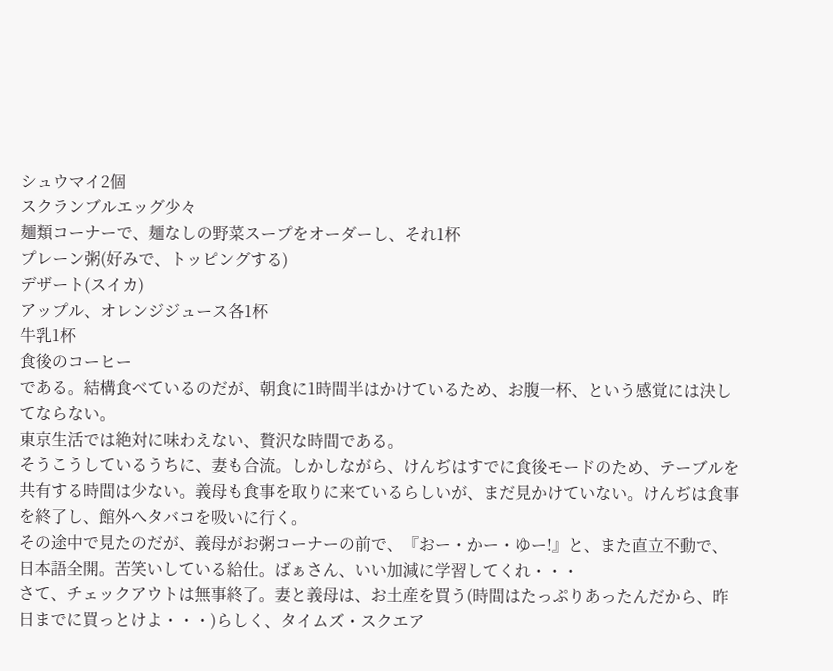シュウマイ2個
スクランブルエッグ少々
麺類コーナーで、麺なしの野菜スープをオーダーし、それ1杯
プレーン粥(好みで、トッピングする)
デザート(スイカ)
アップル、オレンジジュース各1杯
牛乳1杯
食後のコーヒー
である。結構食べているのだが、朝食に1時間半はかけているため、お腹一杯、という感覚には決してならない。
東京生活では絶対に味わえない、贅沢な時間である。
そうこうしているうちに、妻も合流。しかしながら、けんぢはすでに食後モードのため、テーブルを共有する時間は少ない。義母も食事を取りに来ているらしいが、まだ見かけていない。けんぢは食事を終了し、館外へタバコを吸いに行く。
その途中で見たのだが、義母がお粥コーナーの前で、『おー・かー・ゆー!』と、また直立不動で、日本語全開。苦笑いしている給仕。ばぁさん、いい加減に学習してくれ・・・
さて、チェックアウトは無事終了。妻と義母は、お土産を買う(時間はたっぷりあったんだから、昨日までに買っとけよ・・・)らしく、タイムズ・スクエア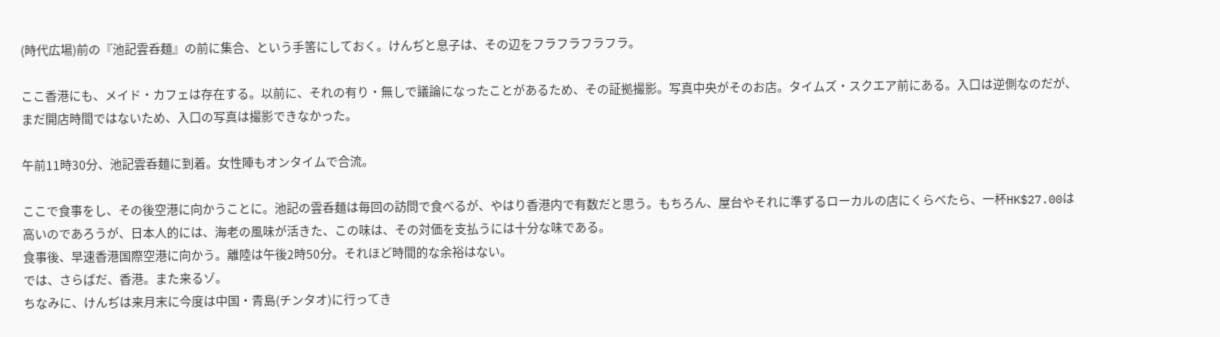(時代広場)前の『池記雲呑麺』の前に集合、という手筈にしておく。けんぢと息子は、その辺をフラフラフラフラ。

ここ香港にも、メイド・カフェは存在する。以前に、それの有り・無しで議論になったことがあるため、その証拠撮影。写真中央がそのお店。タイムズ・スクエア前にある。入口は逆側なのだが、まだ開店時間ではないため、入口の写真は撮影できなかった。

午前11時30分、池記雲呑麺に到着。女性陣もオンタイムで合流。

ここで食事をし、その後空港に向かうことに。池記の雲呑麺は毎回の訪問で食べるが、やはり香港内で有数だと思う。もちろん、屋台やそれに準ずるローカルの店にくらべたら、一杯HK$27.00は高いのであろうが、日本人的には、海老の風味が活きた、この味は、その対価を支払うには十分な味である。
食事後、早速香港国際空港に向かう。離陸は午後2時50分。それほど時間的な余裕はない。
では、さらばだ、香港。また来るゾ。
ちなみに、けんぢは来月末に今度は中国・青島(チンタオ)に行ってき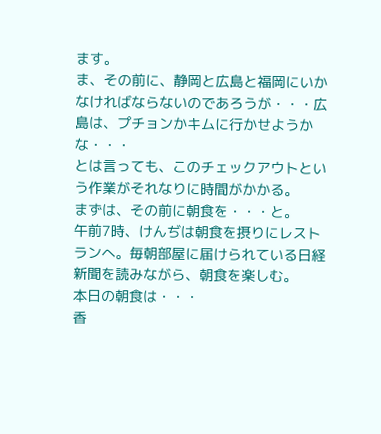ます。
ま、その前に、静岡と広島と福岡にいかなければならないのであろうが・・・広島は、プチョンかキムに行かせようかな・・・
とは言っても、このチェックアウトという作業がそれなりに時間がかかる。
まずは、その前に朝食を・・・と。
午前7時、けんぢは朝食を摂りにレストランへ。毎朝部屋に届けられている日経新聞を読みながら、朝食を楽しむ。
本日の朝食は・・・
香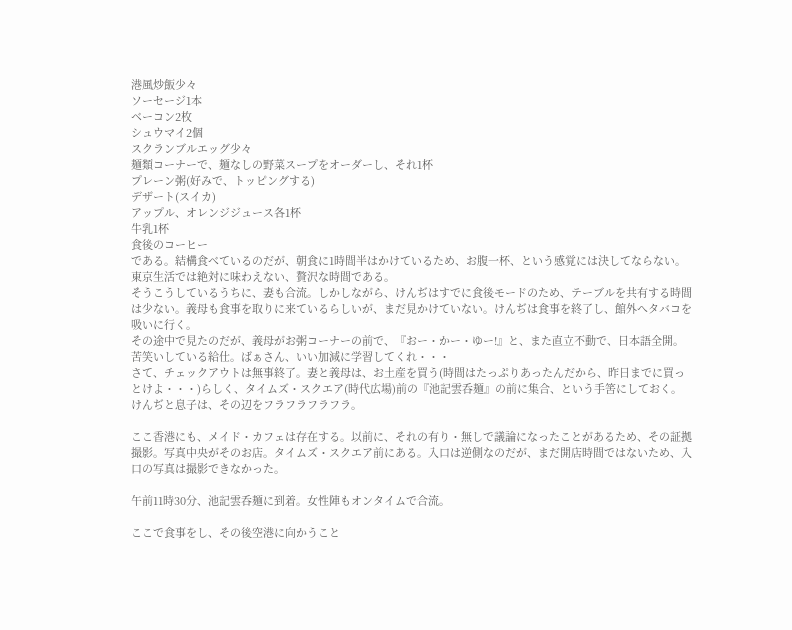港風炒飯少々
ソーセージ1本
ベーコン2枚
シュウマイ2個
スクランブルエッグ少々
麺類コーナーで、麺なしの野菜スープをオーダーし、それ1杯
プレーン粥(好みで、トッピングする)
デザート(スイカ)
アップル、オレンジジュース各1杯
牛乳1杯
食後のコーヒー
である。結構食べているのだが、朝食に1時間半はかけているため、お腹一杯、という感覚には決してならない。
東京生活では絶対に味わえない、贅沢な時間である。
そうこうしているうちに、妻も合流。しかしながら、けんぢはすでに食後モードのため、テーブルを共有する時間は少ない。義母も食事を取りに来ているらしいが、まだ見かけていない。けんぢは食事を終了し、館外へタバコを吸いに行く。
その途中で見たのだが、義母がお粥コーナーの前で、『おー・かー・ゆー!』と、また直立不動で、日本語全開。苦笑いしている給仕。ばぁさん、いい加減に学習してくれ・・・
さて、チェックアウトは無事終了。妻と義母は、お土産を買う(時間はたっぷりあったんだから、昨日までに買っとけよ・・・)らしく、タイムズ・スクエア(時代広場)前の『池記雲呑麺』の前に集合、という手筈にしておく。けんぢと息子は、その辺をフラフラフラフラ。

ここ香港にも、メイド・カフェは存在する。以前に、それの有り・無しで議論になったことがあるため、その証拠撮影。写真中央がそのお店。タイムズ・スクエア前にある。入口は逆側なのだが、まだ開店時間ではないため、入口の写真は撮影できなかった。

午前11時30分、池記雲呑麺に到着。女性陣もオンタイムで合流。

ここで食事をし、その後空港に向かうこと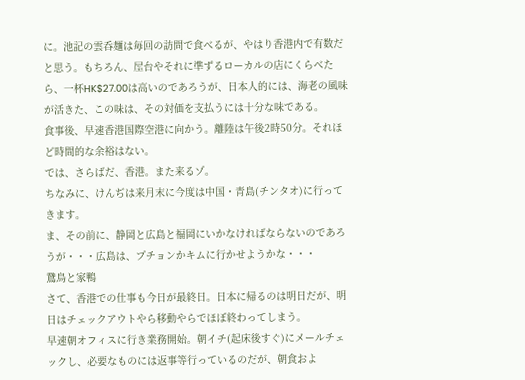に。池記の雲呑麺は毎回の訪問で食べるが、やはり香港内で有数だと思う。もちろん、屋台やそれに準ずるローカルの店にくらべたら、一杯HK$27.00は高いのであろうが、日本人的には、海老の風味が活きた、この味は、その対価を支払うには十分な味である。
食事後、早速香港国際空港に向かう。離陸は午後2時50分。それほど時間的な余裕はない。
では、さらばだ、香港。また来るゾ。
ちなみに、けんぢは来月末に今度は中国・青島(チンタオ)に行ってきます。
ま、その前に、静岡と広島と福岡にいかなければならないのであろうが・・・広島は、プチョンかキムに行かせようかな・・・
鵞鳥と家鴨
さて、香港での仕事も今日が最終日。日本に帰るのは明日だが、明日はチェックアウトやら移動やらでほぼ終わってしまう。
早速朝オフィスに行き業務開始。朝イチ(起床後すぐ)にメールチェックし、必要なものには返事等行っているのだが、朝食およ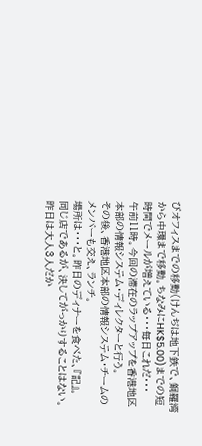びオフィスまでの移動(けんぢは地下鉄で、銅羅湾から中環まで移動。ちなみにHK$5.00)までの短時間でメールが増えている・・・毎日これだ・・・
午前11時。今回の滞在のラップアップを香港地区本部の情報システム・ディレクターと行う。
その後、香港地区本部の情報システム・チームのメンバーも交え、ランチ。
場所は・・・と。昨日のディナーを食べた、『記』。
同じ店であるが、決してがっかりすることはない。昨日は大人3人だか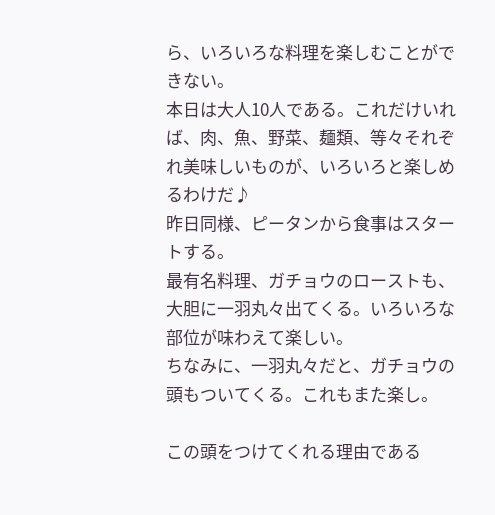ら、いろいろな料理を楽しむことができない。
本日は大人10人である。これだけいれば、肉、魚、野菜、麺類、等々それぞれ美味しいものが、いろいろと楽しめるわけだ♪
昨日同様、ピータンから食事はスタートする。
最有名料理、ガチョウのローストも、大胆に一羽丸々出てくる。いろいろな部位が味わえて楽しい。
ちなみに、一羽丸々だと、ガチョウの頭もついてくる。これもまた楽し。

この頭をつけてくれる理由である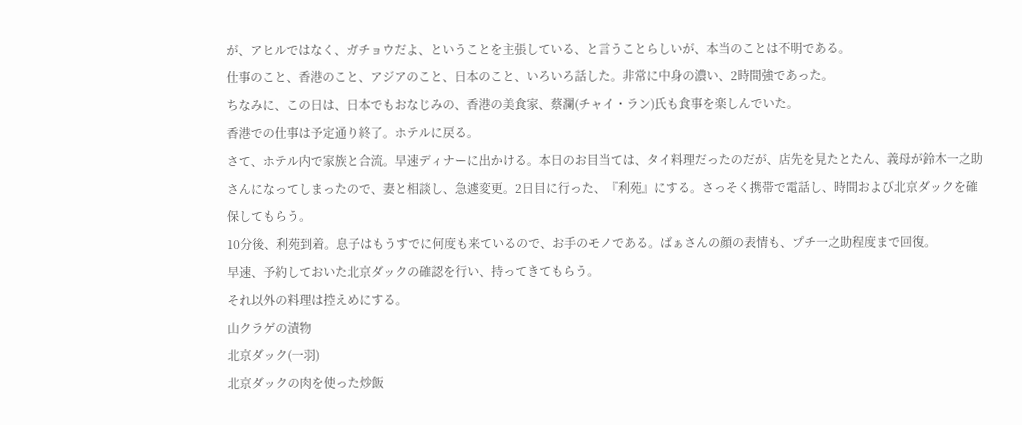が、アヒルではなく、ガチョウだよ、ということを主張している、と言うことらしいが、本当のことは不明である。
仕事のこと、香港のこと、アジアのこと、日本のこと、いろいろ話した。非常に中身の濃い、2時間強であった。
ちなみに、この日は、日本でもおなじみの、香港の美食家、蔡瀾(チャイ・ラン)氏も食事を楽しんでいた。
香港での仕事は予定通り終了。ホテルに戻る。
さて、ホテル内で家族と合流。早速ディナーに出かける。本日のお目当ては、タイ料理だったのだが、店先を見たとたん、義母が鈴木一之助さんになってしまったので、妻と相談し、急遽変更。2日目に行った、『利苑』にする。さっそく携帯で電話し、時間および北京ダックを確保してもらう。
10分後、利苑到着。息子はもうすでに何度も来ているので、お手のモノである。ばぁさんの顔の表情も、プチ一之助程度まで回復。
早速、予約しておいた北京ダックの確認を行い、持ってきてもらう。
それ以外の料理は控えめにする。
山クラゲの漬物
北京ダック(一羽)
北京ダックの肉を使った炒飯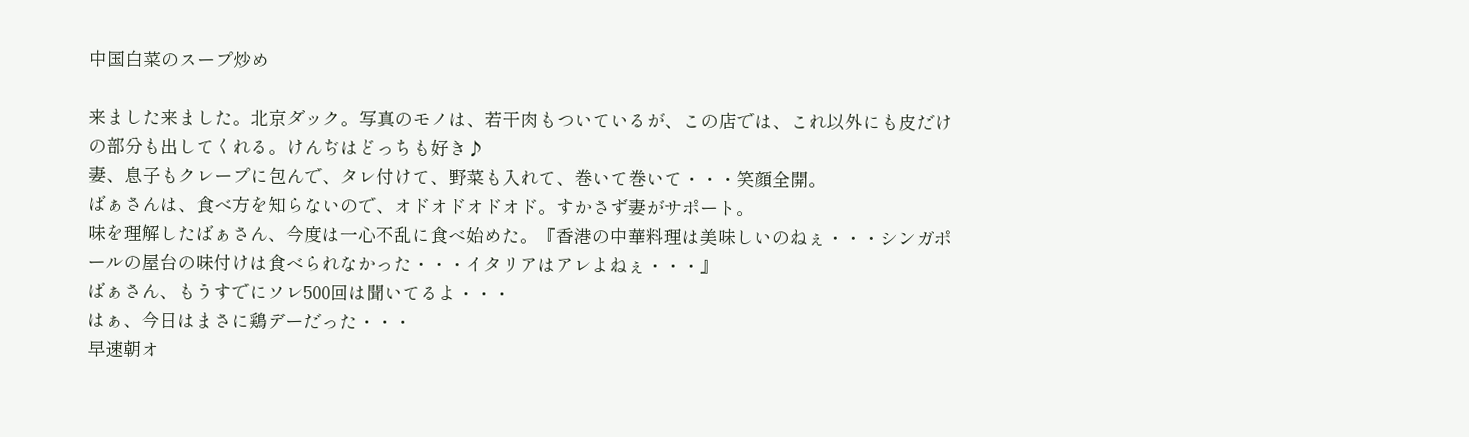中国白菜のスープ炒め

来ました来ました。北京ダック。写真のモノは、若干肉もついているが、この店では、これ以外にも皮だけの部分も出してくれる。けんぢはどっちも好き♪
妻、息子もクレープに包んで、タレ付けて、野菜も入れて、巻いて巻いて・・・笑顔全開。
ばぁさんは、食べ方を知らないので、オドオドオドオド。すかさず妻がサポート。
味を理解したばぁさん、今度は一心不乱に食べ始めた。『香港の中華料理は美味しいのねぇ・・・シンガポールの屋台の味付けは食べられなかった・・・イタリアはアレよねぇ・・・』
ばぁさん、もうすでにソレ500回は聞いてるよ・・・
はぁ、今日はまさに鶏デーだった・・・
早速朝オ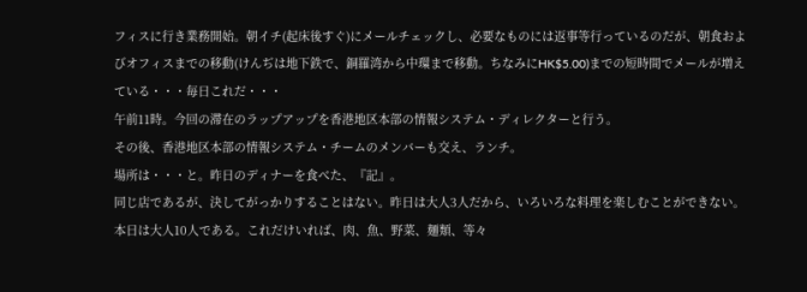フィスに行き業務開始。朝イチ(起床後すぐ)にメールチェックし、必要なものには返事等行っているのだが、朝食およびオフィスまでの移動(けんぢは地下鉄で、銅羅湾から中環まで移動。ちなみにHK$5.00)までの短時間でメールが増えている・・・毎日これだ・・・
午前11時。今回の滞在のラップアップを香港地区本部の情報システム・ディレクターと行う。
その後、香港地区本部の情報システム・チームのメンバーも交え、ランチ。
場所は・・・と。昨日のディナーを食べた、『記』。
同じ店であるが、決してがっかりすることはない。昨日は大人3人だから、いろいろな料理を楽しむことができない。
本日は大人10人である。これだけいれば、肉、魚、野菜、麺類、等々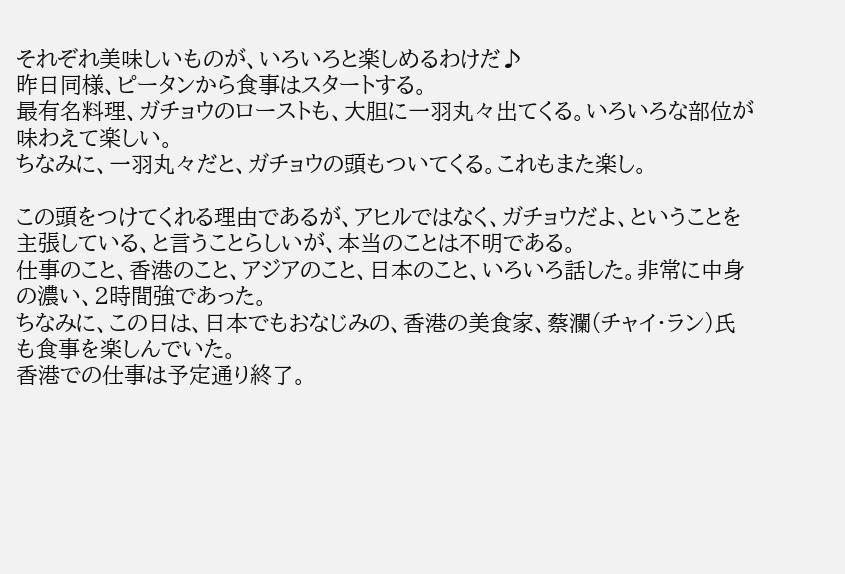それぞれ美味しいものが、いろいろと楽しめるわけだ♪
昨日同様、ピータンから食事はスタートする。
最有名料理、ガチョウのローストも、大胆に一羽丸々出てくる。いろいろな部位が味わえて楽しい。
ちなみに、一羽丸々だと、ガチョウの頭もついてくる。これもまた楽し。

この頭をつけてくれる理由であるが、アヒルではなく、ガチョウだよ、ということを主張している、と言うことらしいが、本当のことは不明である。
仕事のこと、香港のこと、アジアのこと、日本のこと、いろいろ話した。非常に中身の濃い、2時間強であった。
ちなみに、この日は、日本でもおなじみの、香港の美食家、蔡瀾(チャイ・ラン)氏も食事を楽しんでいた。
香港での仕事は予定通り終了。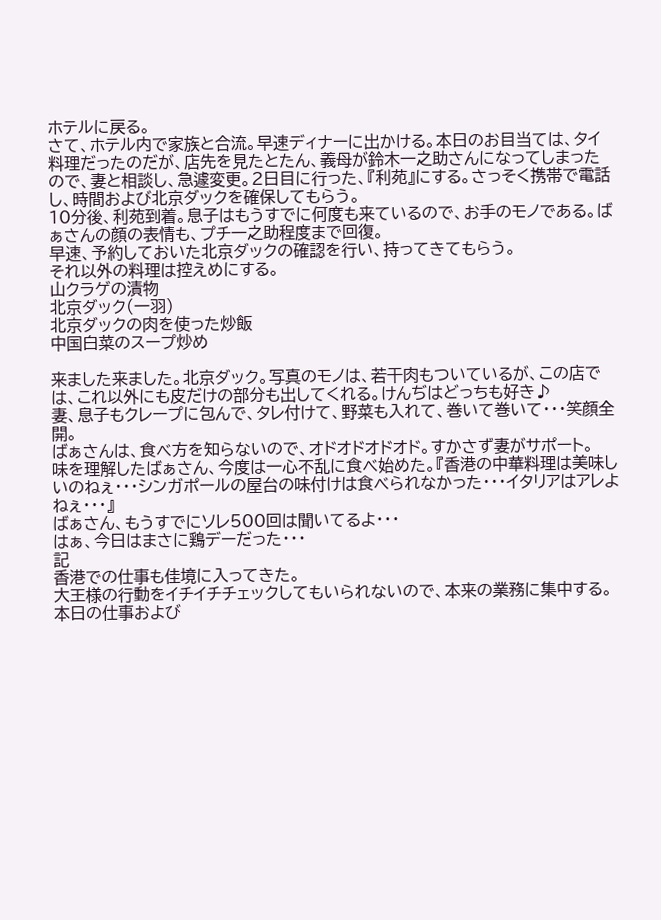ホテルに戻る。
さて、ホテル内で家族と合流。早速ディナーに出かける。本日のお目当ては、タイ料理だったのだが、店先を見たとたん、義母が鈴木一之助さんになってしまったので、妻と相談し、急遽変更。2日目に行った、『利苑』にする。さっそく携帯で電話し、時間および北京ダックを確保してもらう。
10分後、利苑到着。息子はもうすでに何度も来ているので、お手のモノである。ばぁさんの顔の表情も、プチ一之助程度まで回復。
早速、予約しておいた北京ダックの確認を行い、持ってきてもらう。
それ以外の料理は控えめにする。
山クラゲの漬物
北京ダック(一羽)
北京ダックの肉を使った炒飯
中国白菜のスープ炒め

来ました来ました。北京ダック。写真のモノは、若干肉もついているが、この店では、これ以外にも皮だけの部分も出してくれる。けんぢはどっちも好き♪
妻、息子もクレープに包んで、タレ付けて、野菜も入れて、巻いて巻いて・・・笑顔全開。
ばぁさんは、食べ方を知らないので、オドオドオドオド。すかさず妻がサポート。
味を理解したばぁさん、今度は一心不乱に食べ始めた。『香港の中華料理は美味しいのねぇ・・・シンガポールの屋台の味付けは食べられなかった・・・イタリアはアレよねぇ・・・』
ばぁさん、もうすでにソレ500回は聞いてるよ・・・
はぁ、今日はまさに鶏デーだった・・・
記
香港での仕事も佳境に入ってきた。
大王様の行動をイチイチチェックしてもいられないので、本来の業務に集中する。
本日の仕事および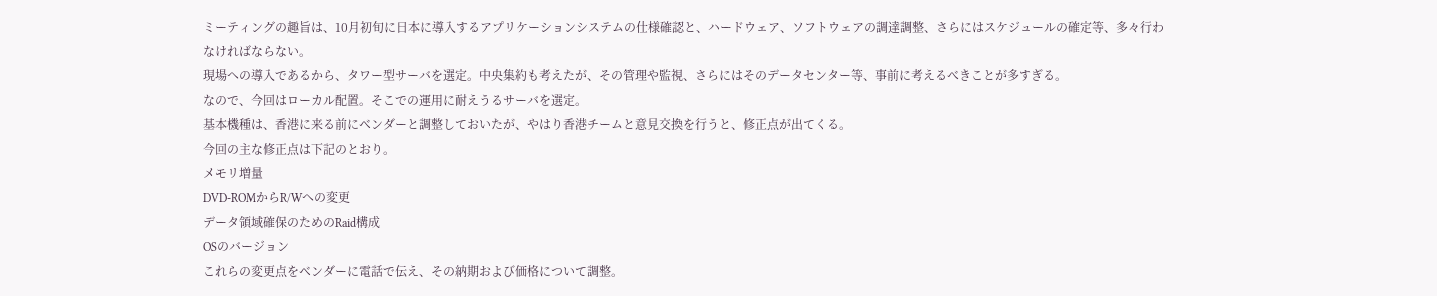ミーティングの趣旨は、10月初旬に日本に導入するアプリケーションシステムの仕様確認と、ハードウェア、ソフトウェアの調達調整、さらにはスケジュールの確定等、多々行わなければならない。
現場への導入であるから、タワー型サーバを選定。中央集約も考えたが、その管理や監視、さらにはそのデータセンター等、事前に考えるべきことが多すぎる。
なので、今回はローカル配置。そこでの運用に耐えうるサーバを選定。
基本機種は、香港に来る前にベンダーと調整しておいたが、やはり香港チームと意見交換を行うと、修正点が出てくる。
今回の主な修正点は下記のとおり。
メモリ増量
DVD-ROMからR/Wへの変更
データ領域確保のためのRaid構成
OSのバージョン
これらの変更点をベンダーに電話で伝え、その納期および価格について調整。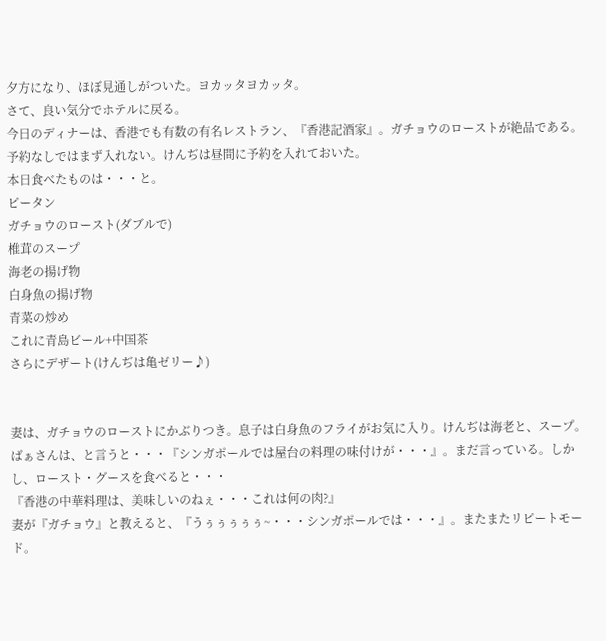夕方になり、ほぼ見通しがついた。ヨカッタヨカッタ。
さて、良い気分でホテルに戻る。
今日のディナーは、香港でも有数の有名レストラン、『香港記酒家』。ガチョウのローストが絶品である。予約なしではまず入れない。けんぢは昼間に予約を入れておいた。
本日食べたものは・・・と。
ピータン
ガチョウのロースト(ダブルで)
椎茸のスープ
海老の揚げ物
白身魚の揚げ物
青菜の炒め
これに青島ビール+中国茶
さらにデザート(けんぢは亀ゼリー♪)


妻は、ガチョウのローストにかぶりつき。息子は白身魚のフライがお気に入り。けんぢは海老と、スープ。
ばぁさんは、と言うと・・・『シンガポールでは屋台の料理の味付けが・・・』。まだ言っている。しかし、ロースト・グースを食べると・・・
『香港の中華料理は、美味しいのねぇ・・・これは何の肉?』
妻が『ガチョウ』と教えると、『うぅぅぅぅぅ~・・・シンガポールでは・・・』。またまたリピートモード。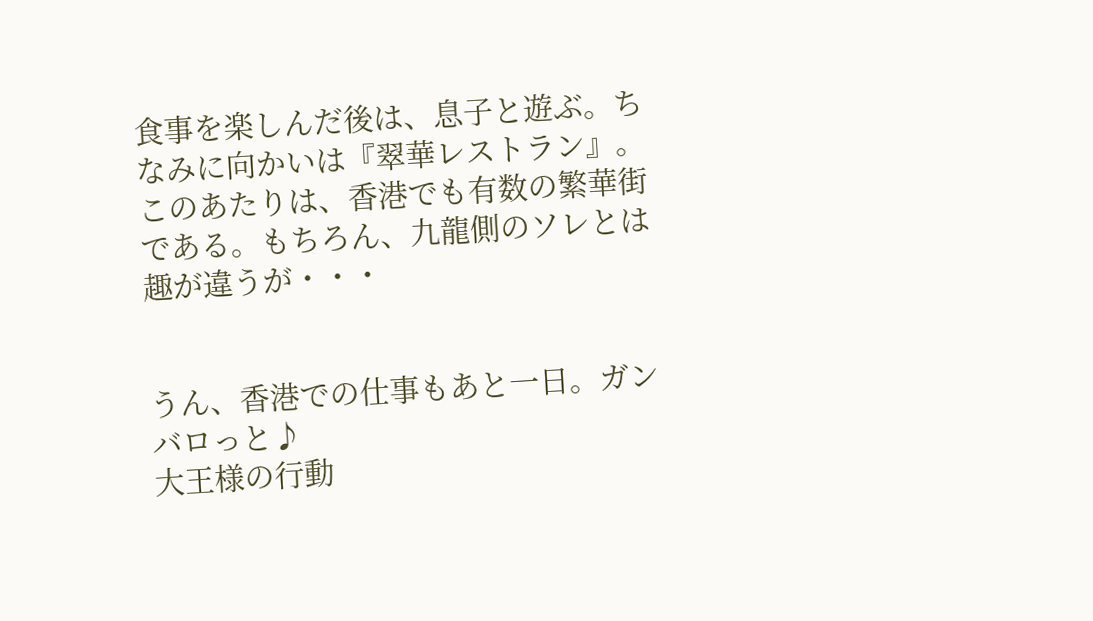食事を楽しんだ後は、息子と遊ぶ。ちなみに向かいは『翠華レストラン』。このあたりは、香港でも有数の繁華街である。もちろん、九龍側のソレとは趣が違うが・・・


うん、香港での仕事もあと一日。ガンバロっと♪
大王様の行動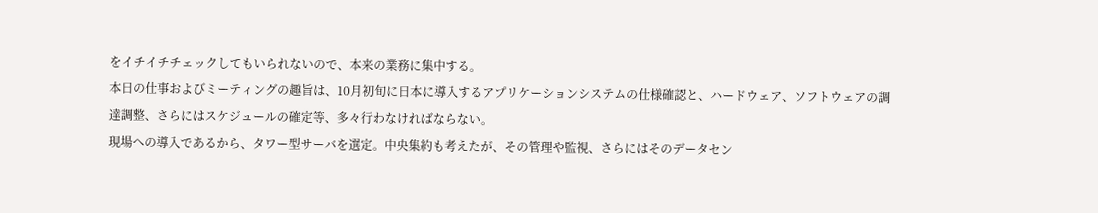をイチイチチェックしてもいられないので、本来の業務に集中する。
本日の仕事およびミーティングの趣旨は、10月初旬に日本に導入するアプリケーションシステムの仕様確認と、ハードウェア、ソフトウェアの調達調整、さらにはスケジュールの確定等、多々行わなければならない。
現場への導入であるから、タワー型サーバを選定。中央集約も考えたが、その管理や監視、さらにはそのデータセン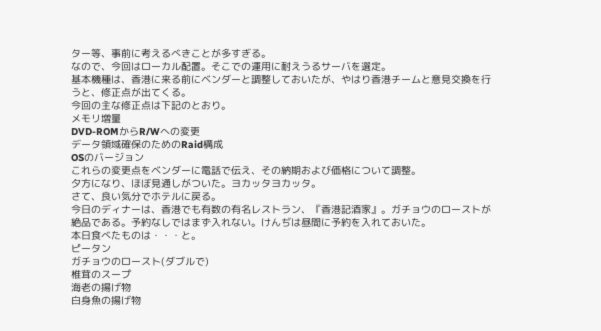ター等、事前に考えるべきことが多すぎる。
なので、今回はローカル配置。そこでの運用に耐えうるサーバを選定。
基本機種は、香港に来る前にベンダーと調整しておいたが、やはり香港チームと意見交換を行うと、修正点が出てくる。
今回の主な修正点は下記のとおり。
メモリ増量
DVD-ROMからR/Wへの変更
データ領域確保のためのRaid構成
OSのバージョン
これらの変更点をベンダーに電話で伝え、その納期および価格について調整。
夕方になり、ほぼ見通しがついた。ヨカッタヨカッタ。
さて、良い気分でホテルに戻る。
今日のディナーは、香港でも有数の有名レストラン、『香港記酒家』。ガチョウのローストが絶品である。予約なしではまず入れない。けんぢは昼間に予約を入れておいた。
本日食べたものは・・・と。
ピータン
ガチョウのロースト(ダブルで)
椎茸のスープ
海老の揚げ物
白身魚の揚げ物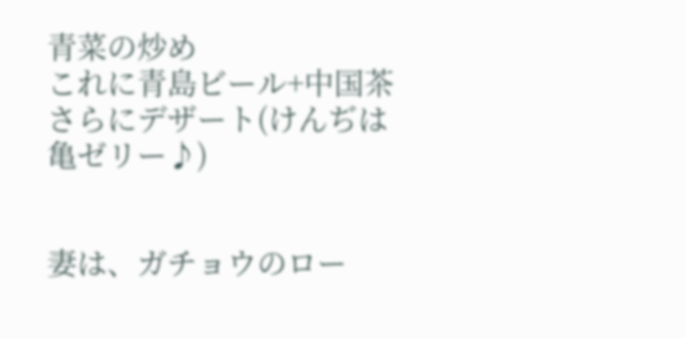青菜の炒め
これに青島ビール+中国茶
さらにデザート(けんぢは亀ゼリー♪)


妻は、ガチョウのロー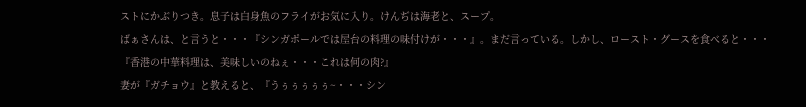ストにかぶりつき。息子は白身魚のフライがお気に入り。けんぢは海老と、スープ。
ばぁさんは、と言うと・・・『シンガポールでは屋台の料理の味付けが・・・』。まだ言っている。しかし、ロースト・グースを食べると・・・
『香港の中華料理は、美味しいのねぇ・・・これは何の肉?』
妻が『ガチョウ』と教えると、『うぅぅぅぅぅ~・・・シン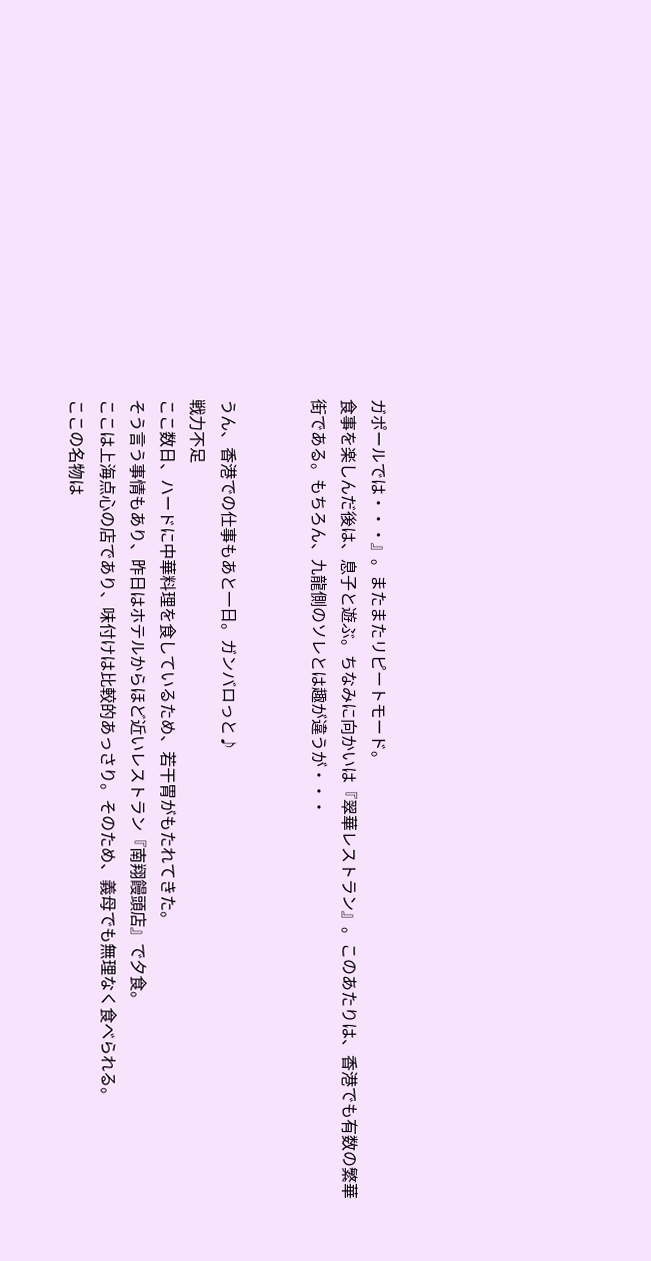ガポールでは・・・』。またまたリピートモード。
食事を楽しんだ後は、息子と遊ぶ。ちなみに向かいは『翠華レストラン』。このあたりは、香港でも有数の繁華街である。もちろん、九龍側のソレとは趣が違うが・・・


うん、香港での仕事もあと一日。ガンバロっと♪
戦力不足
ここ数日、ハードに中華料理を食しているため、若干胃がもたれてきた。
そう言う事情もあり、昨日はホテルからほど近いレストラン『南翔饅頭店』で夕食。
ここは上海点心の店であり、味付けは比較的あっさり。そのため、義母でも無理なく食べられる。
ここの名物は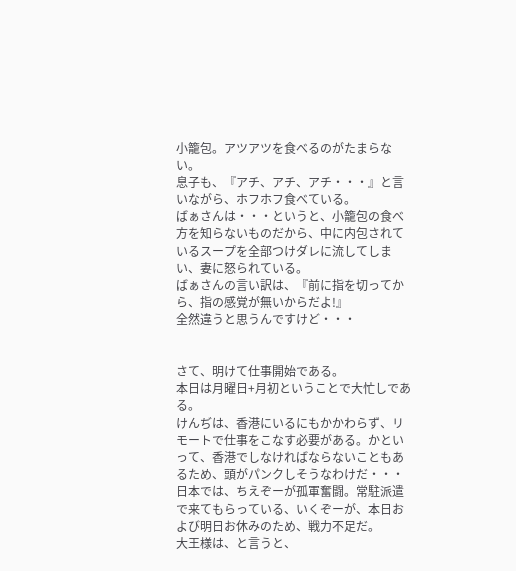小籠包。アツアツを食べるのがたまらない。
息子も、『アチ、アチ、アチ・・・』と言いながら、ホフホフ食べている。
ばぁさんは・・・というと、小籠包の食べ方を知らないものだから、中に内包されているスープを全部つけダレに流してしまい、妻に怒られている。
ばぁさんの言い訳は、『前に指を切ってから、指の感覚が無いからだよ!』
全然違うと思うんですけど・・・


さて、明けて仕事開始である。
本日は月曜日+月初ということで大忙しである。
けんぢは、香港にいるにもかかわらず、リモートで仕事をこなす必要がある。かといって、香港でしなければならないこともあるため、頭がパンクしそうなわけだ・・・
日本では、ちえぞーが孤軍奮闘。常駐派遣で来てもらっている、いくぞーが、本日および明日お休みのため、戦力不足だ。
大王様は、と言うと、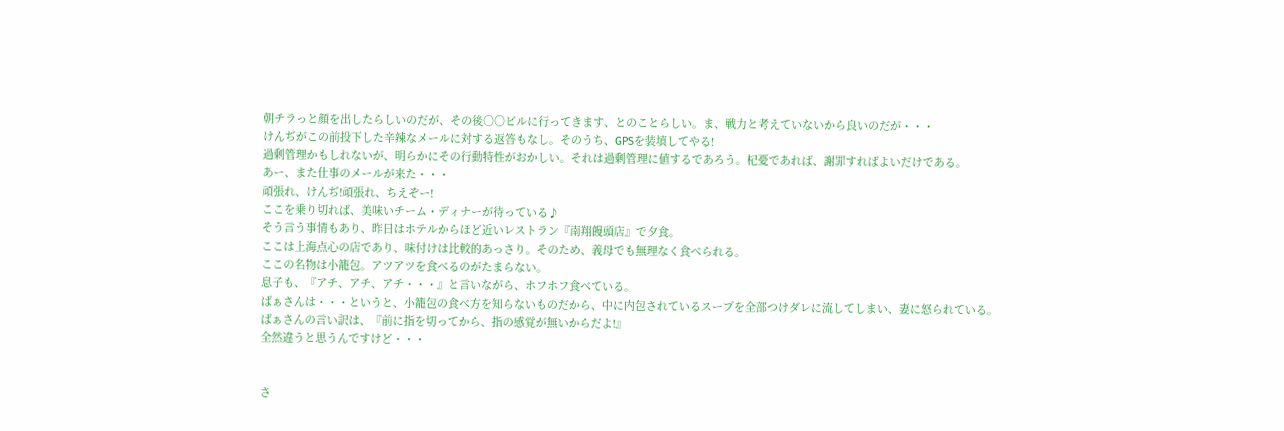朝チラっと顔を出したらしいのだが、その後○○ビルに行ってきます、とのことらしい。ま、戦力と考えていないから良いのだが・・・
けんぢがこの前投下した辛辣なメールに対する返答もなし。そのうち、GPSを装填してやる!
過剰管理かもしれないが、明らかにその行動特性がおかしい。それは過剰管理に値するであろう。杞憂であれば、謝罪すればよいだけである。
あー、また仕事のメールが来た・・・
頑張れ、けんぢ!頑張れ、ちえぞー!
ここを乗り切れば、美味いチーム・ディナーが待っている♪
そう言う事情もあり、昨日はホテルからほど近いレストラン『南翔饅頭店』で夕食。
ここは上海点心の店であり、味付けは比較的あっさり。そのため、義母でも無理なく食べられる。
ここの名物は小籠包。アツアツを食べるのがたまらない。
息子も、『アチ、アチ、アチ・・・』と言いながら、ホフホフ食べている。
ばぁさんは・・・というと、小籠包の食べ方を知らないものだから、中に内包されているスープを全部つけダレに流してしまい、妻に怒られている。
ばぁさんの言い訳は、『前に指を切ってから、指の感覚が無いからだよ!』
全然違うと思うんですけど・・・


さ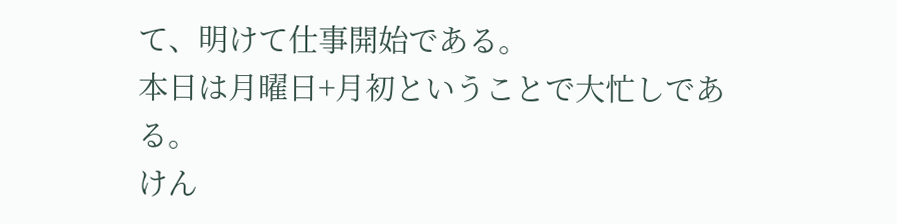て、明けて仕事開始である。
本日は月曜日+月初ということで大忙しである。
けん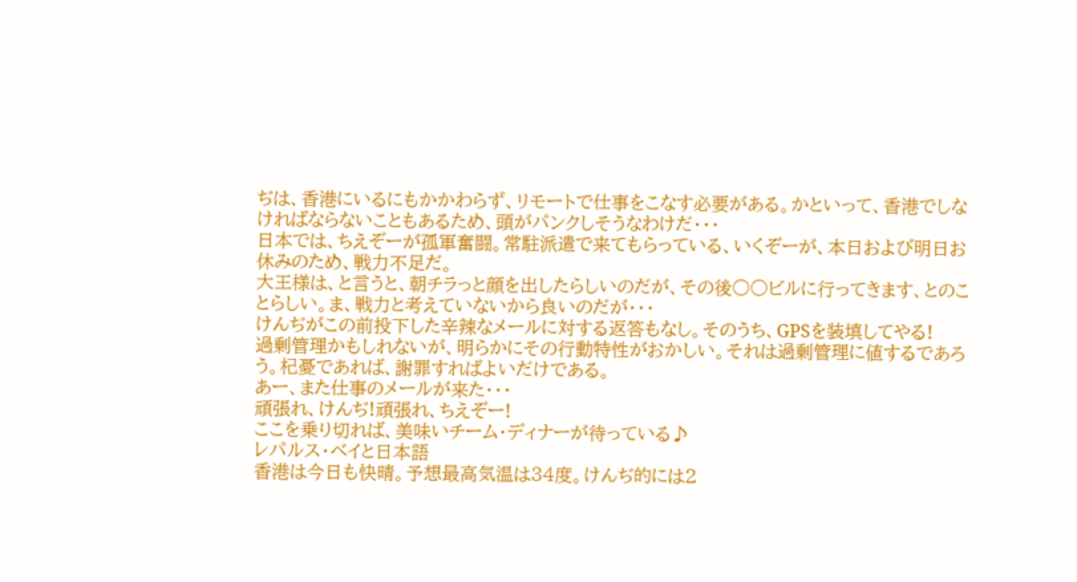ぢは、香港にいるにもかかわらず、リモートで仕事をこなす必要がある。かといって、香港でしなければならないこともあるため、頭がパンクしそうなわけだ・・・
日本では、ちえぞーが孤軍奮闘。常駐派遣で来てもらっている、いくぞーが、本日および明日お休みのため、戦力不足だ。
大王様は、と言うと、朝チラっと顔を出したらしいのだが、その後○○ビルに行ってきます、とのことらしい。ま、戦力と考えていないから良いのだが・・・
けんぢがこの前投下した辛辣なメールに対する返答もなし。そのうち、GPSを装填してやる!
過剰管理かもしれないが、明らかにその行動特性がおかしい。それは過剰管理に値するであろう。杞憂であれば、謝罪すればよいだけである。
あー、また仕事のメールが来た・・・
頑張れ、けんぢ!頑張れ、ちえぞー!
ここを乗り切れば、美味いチーム・ディナーが待っている♪
レパルス・ベイと日本語
香港は今日も快晴。予想最高気温は34度。けんぢ的には2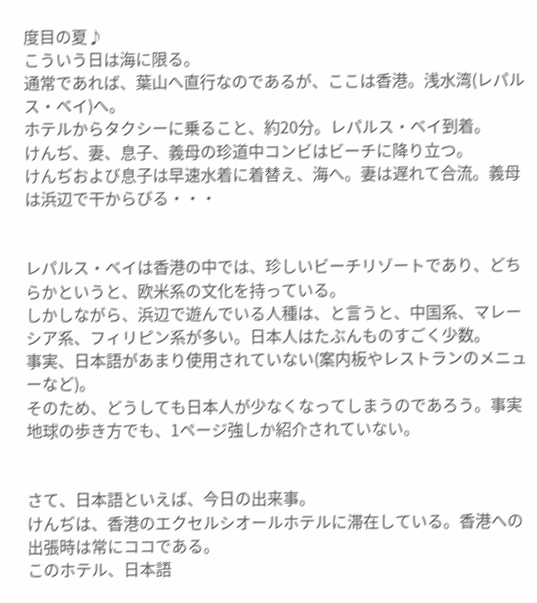度目の夏♪
こういう日は海に限る。
通常であれば、葉山へ直行なのであるが、ここは香港。浅水湾(レパルス・ベイ)へ。
ホテルからタクシーに乗ること、約20分。レパルス・ベイ到着。
けんぢ、妻、息子、義母の珍道中コンビはビーチに降り立つ。
けんぢおよび息子は早速水着に着替え、海へ。妻は遅れて合流。義母は浜辺で干からびる・・・


レパルス・ベイは香港の中では、珍しいビーチリゾートであり、どちらかというと、欧米系の文化を持っている。
しかしながら、浜辺で遊んでいる人種は、と言うと、中国系、マレーシア系、フィリピン系が多い。日本人はたぶんものすごく少数。
事実、日本語があまり使用されていない(案内板やレストランのメニューなど)。
そのため、どうしても日本人が少なくなってしまうのであろう。事実地球の歩き方でも、1ページ強しか紹介されていない。


さて、日本語といえば、今日の出来事。
けんぢは、香港のエクセルシオールホテルに滞在している。香港への出張時は常にココである。
このホテル、日本語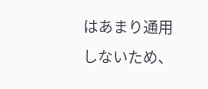はあまり通用しないため、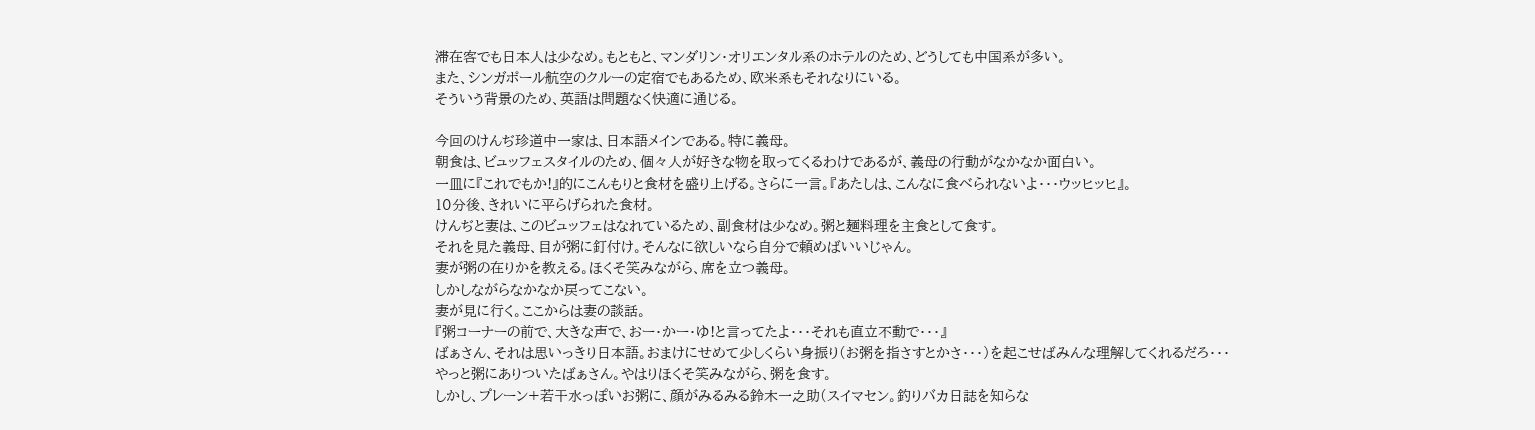滞在客でも日本人は少なめ。もともと、マンダリン・オリエンタル系のホテルのため、どうしても中国系が多い。
また、シンガポール航空のクルーの定宿でもあるため、欧米系もそれなりにいる。
そういう背景のため、英語は問題なく快適に通じる。

今回のけんぢ珍道中一家は、日本語メインである。特に義母。
朝食は、ビュッフェスタイルのため、個々人が好きな物を取ってくるわけであるが、義母の行動がなかなか面白い。
一皿に『これでもか!』的にこんもりと食材を盛り上げる。さらに一言。『あたしは、こんなに食べられないよ・・・ウッヒッヒ』。
10分後、きれいに平らげられた食材。
けんぢと妻は、このビュッフェはなれているため、副食材は少なめ。粥と麺料理を主食として食す。
それを見た義母、目が粥に釘付け。そんなに欲しいなら自分で頼めばいいじゃん。
妻が粥の在りかを教える。ほくそ笑みながら、席を立つ義母。
しかしながらなかなか戻ってこない。
妻が見に行く。ここからは妻の談話。
『粥コーナーの前で、大きな声で、おー・かー・ゆ!と言ってたよ・・・それも直立不動で・・・』
ばぁさん、それは思いっきり日本語。おまけにせめて少しくらい身振り(お粥を指さすとかさ・・・)を起こせばみんな理解してくれるだろ・・・
やっと粥にありついたばぁさん。やはりほくそ笑みながら、粥を食す。
しかし、プレーン+若干水っぽいお粥に、顔がみるみる鈴木一之助(スイマセン。釣りバカ日誌を知らな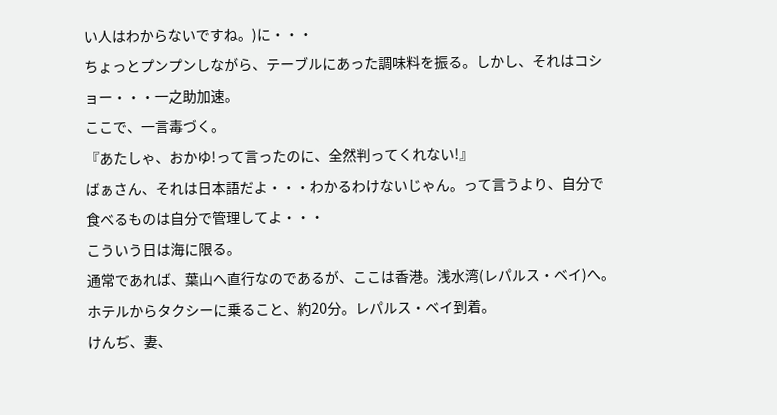い人はわからないですね。)に・・・
ちょっとプンプンしながら、テーブルにあった調味料を振る。しかし、それはコショー・・・一之助加速。
ここで、一言毒づく。
『あたしゃ、おかゆ!って言ったのに、全然判ってくれない!』
ばぁさん、それは日本語だよ・・・わかるわけないじゃん。って言うより、自分で食べるものは自分で管理してよ・・・
こういう日は海に限る。
通常であれば、葉山へ直行なのであるが、ここは香港。浅水湾(レパルス・ベイ)へ。
ホテルからタクシーに乗ること、約20分。レパルス・ベイ到着。
けんぢ、妻、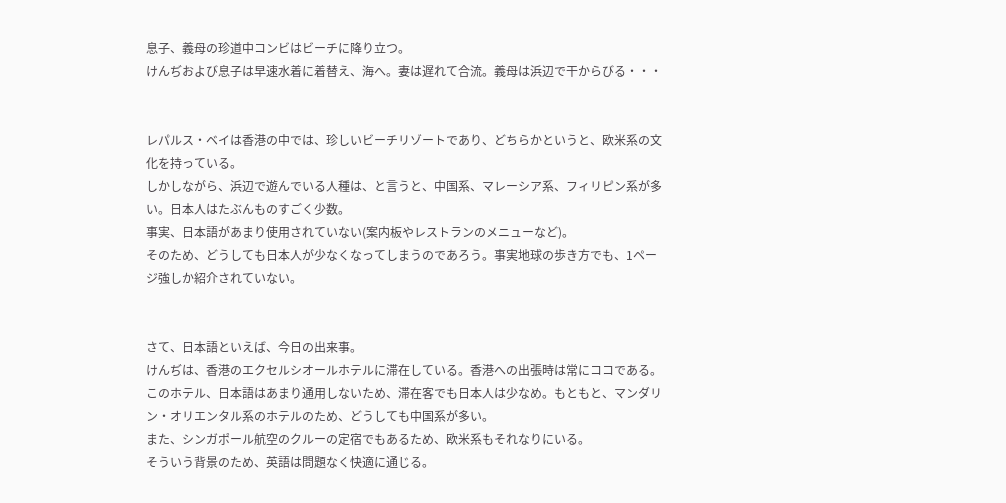息子、義母の珍道中コンビはビーチに降り立つ。
けんぢおよび息子は早速水着に着替え、海へ。妻は遅れて合流。義母は浜辺で干からびる・・・


レパルス・ベイは香港の中では、珍しいビーチリゾートであり、どちらかというと、欧米系の文化を持っている。
しかしながら、浜辺で遊んでいる人種は、と言うと、中国系、マレーシア系、フィリピン系が多い。日本人はたぶんものすごく少数。
事実、日本語があまり使用されていない(案内板やレストランのメニューなど)。
そのため、どうしても日本人が少なくなってしまうのであろう。事実地球の歩き方でも、1ページ強しか紹介されていない。


さて、日本語といえば、今日の出来事。
けんぢは、香港のエクセルシオールホテルに滞在している。香港への出張時は常にココである。
このホテル、日本語はあまり通用しないため、滞在客でも日本人は少なめ。もともと、マンダリン・オリエンタル系のホテルのため、どうしても中国系が多い。
また、シンガポール航空のクルーの定宿でもあるため、欧米系もそれなりにいる。
そういう背景のため、英語は問題なく快適に通じる。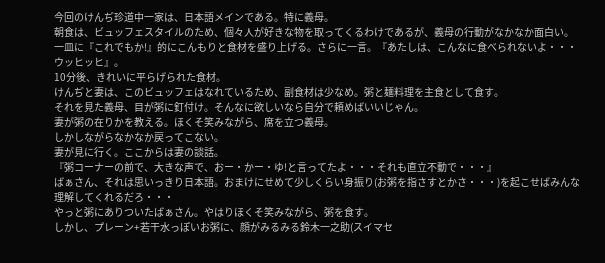今回のけんぢ珍道中一家は、日本語メインである。特に義母。
朝食は、ビュッフェスタイルのため、個々人が好きな物を取ってくるわけであるが、義母の行動がなかなか面白い。
一皿に『これでもか!』的にこんもりと食材を盛り上げる。さらに一言。『あたしは、こんなに食べられないよ・・・ウッヒッヒ』。
10分後、きれいに平らげられた食材。
けんぢと妻は、このビュッフェはなれているため、副食材は少なめ。粥と麺料理を主食として食す。
それを見た義母、目が粥に釘付け。そんなに欲しいなら自分で頼めばいいじゃん。
妻が粥の在りかを教える。ほくそ笑みながら、席を立つ義母。
しかしながらなかなか戻ってこない。
妻が見に行く。ここからは妻の談話。
『粥コーナーの前で、大きな声で、おー・かー・ゆ!と言ってたよ・・・それも直立不動で・・・』
ばぁさん、それは思いっきり日本語。おまけにせめて少しくらい身振り(お粥を指さすとかさ・・・)を起こせばみんな理解してくれるだろ・・・
やっと粥にありついたばぁさん。やはりほくそ笑みながら、粥を食す。
しかし、プレーン+若干水っぽいお粥に、顔がみるみる鈴木一之助(スイマセ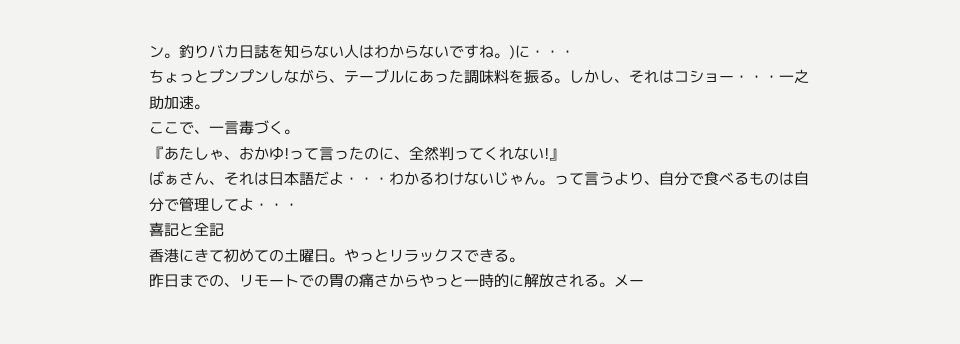ン。釣りバカ日誌を知らない人はわからないですね。)に・・・
ちょっとプンプンしながら、テーブルにあった調味料を振る。しかし、それはコショー・・・一之助加速。
ここで、一言毒づく。
『あたしゃ、おかゆ!って言ったのに、全然判ってくれない!』
ばぁさん、それは日本語だよ・・・わかるわけないじゃん。って言うより、自分で食べるものは自分で管理してよ・・・
喜記と全記
香港にきて初めての土曜日。やっとリラックスできる。
昨日までの、リモートでの胃の痛さからやっと一時的に解放される。メー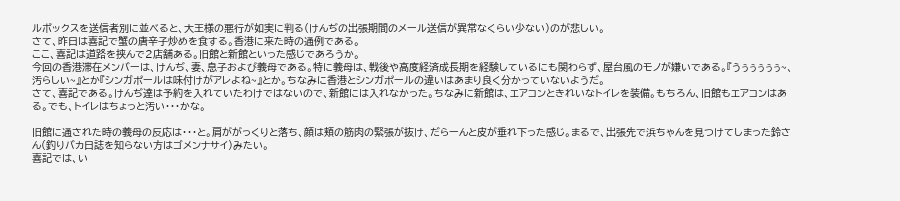ルボックスを送信者別に並べると、大王様の悪行が如実に判る(けんぢの出張期間のメール送信が異常なくらい少ない)のが悲しい。
さて、昨日は喜記で蟹の唐辛子炒めを食する。香港に来た時の通例である。
ここ、喜記は道路を挟んで2店舗ある。旧館と新館といった感じであろうか。
今回の香港滞在メンバーは、けんぢ、妻、息子および義母である。特に義母は、戦後や高度経済成長期を経験しているにも関わらず、屋台風のモノが嫌いである。『うぅぅぅぅぅ~、汚らしい~』とか『シンガポールは味付けがアレよね~』とか。ちなみに香港とシンガポールの違いはあまり良く分かっていないようだ。
さて、喜記である。けんぢ達は予約を入れていたわけではないので、新館には入れなかった。ちなみに新館は、エアコンときれいなトイレを装備。もちろん、旧館もエアコンはある。でも、トイレはちょっと汚い・・・かな。

旧館に通された時の義母の反応は・・・と。肩ががっくりと落ち、顔は頬の筋肉の緊張が抜け、だらーんと皮が垂れ下った感じ。まるで、出張先で浜ちゃんを見つけてしまった鈴さん(釣りバカ日誌を知らない方はゴメンナサイ)みたい。
喜記では、い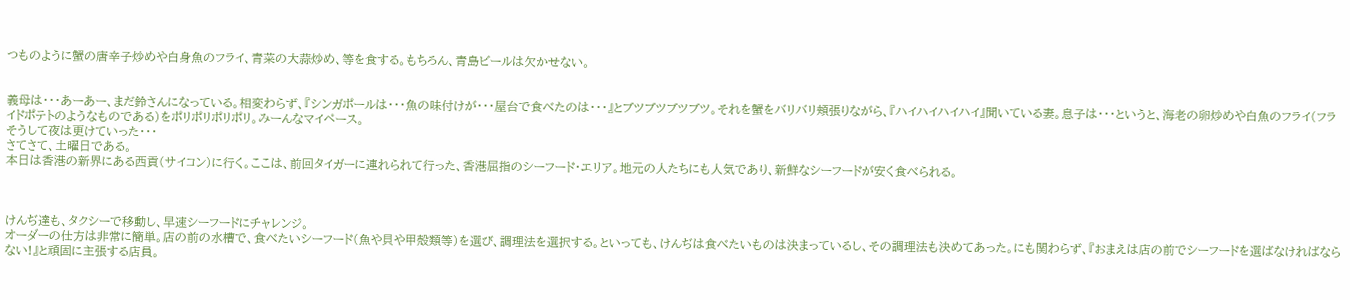つものように蟹の唐辛子炒めや白身魚のフライ、青菜の大蒜炒め、等を食する。もちろん、青島ビールは欠かせない。


義母は・・・あーあー、まだ鈴さんになっている。相変わらず、『シンガポールは・・・魚の味付けが・・・屋台で食べたのは・・・』とブツブツブツブツ。それを蟹をバリバリ頬張りながら、『ハイハイハイハイ』聞いている妻。息子は・・・というと、海老の卵炒めや白魚のフライ(フライドポテトのようなものである)をポリポリポリポリ。みーんなマイペース。
そうして夜は更けていった・・・
さてさて、土曜日である。
本日は香港の新界にある西貢(サイコン)に行く。ここは、前回タイガーに連れられて行った、香港屈指のシーフード・エリア。地元の人たちにも人気であり、新鮮なシーフードが安く食べられる。



けんぢ達も、タクシーで移動し、早速シーフードにチャレンジ。
オーダーの仕方は非常に簡単。店の前の水槽で、食べたいシーフード(魚や貝や甲殻類等)を選び、調理法を選択する。といっても、けんぢは食べたいものは決まっているし、その調理法も決めてあった。にも関わらず、『おまえは店の前でシーフードを選ばなければならない!』と頑固に主張する店員。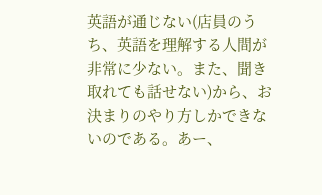英語が通じない(店員のうち、英語を理解する人間が非常に少ない。また、聞き取れても話せない)から、お決まりのやり方しかできないのである。あー、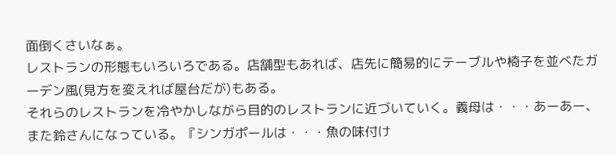面倒くさいなぁ。
レストランの形態もいろいろである。店舗型もあれば、店先に簡易的にテーブルや椅子を並べたガーデン風(見方を変えれば屋台だが)もある。
それらのレストランを冷やかしながら目的のレストランに近づいていく。義母は・・・あーあー、また鈴さんになっている。『シンガポールは・・・魚の味付け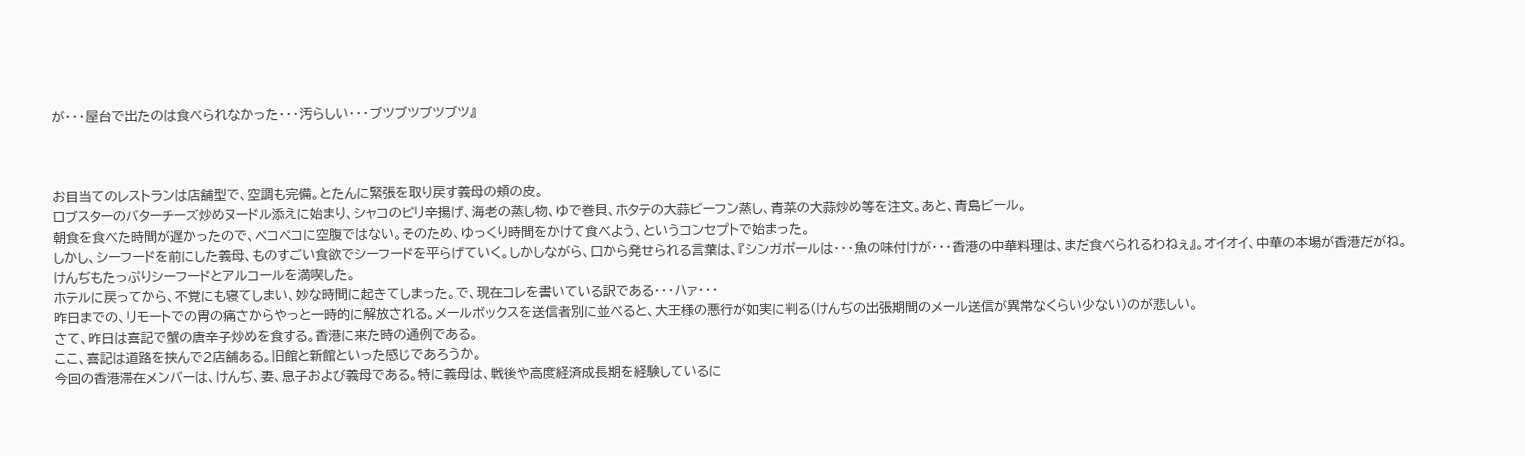が・・・屋台で出たのは食べられなかった・・・汚らしい・・・ブツブツブツブツ』



お目当てのレストランは店舗型で、空調も完備。とたんに緊張を取り戻す義母の頬の皮。
ロブスターのバターチーズ炒めヌードル添えに始まり、シャコのピリ辛揚げ、海老の蒸し物、ゆで巻貝、ホタテの大蒜ビーフン蒸し、青菜の大蒜炒め等を注文。あと、青島ビール。
朝食を食べた時間が遅かったので、ペコペコに空腹ではない。そのため、ゆっくり時間をかけて食べよう、というコンセプトで始まった。
しかし、シーフードを前にした義母、ものすごい食欲でシーフードを平らげていく。しかしながら、口から発せられる言葉は、『シンガポールは・・・魚の味付けが・・・香港の中華料理は、まだ食べられるわねぇ』。オイオイ、中華の本場が香港だがね。
けんぢもたっぷりシーフードとアルコールを満喫した。
ホテルに戻ってから、不覚にも寝てしまい、妙な時間に起きてしまった。で、現在コレを書いている訳である・・・ハァ・・・
昨日までの、リモートでの胃の痛さからやっと一時的に解放される。メールボックスを送信者別に並べると、大王様の悪行が如実に判る(けんぢの出張期間のメール送信が異常なくらい少ない)のが悲しい。
さて、昨日は喜記で蟹の唐辛子炒めを食する。香港に来た時の通例である。
ここ、喜記は道路を挟んで2店舗ある。旧館と新館といった感じであろうか。
今回の香港滞在メンバーは、けんぢ、妻、息子および義母である。特に義母は、戦後や高度経済成長期を経験しているに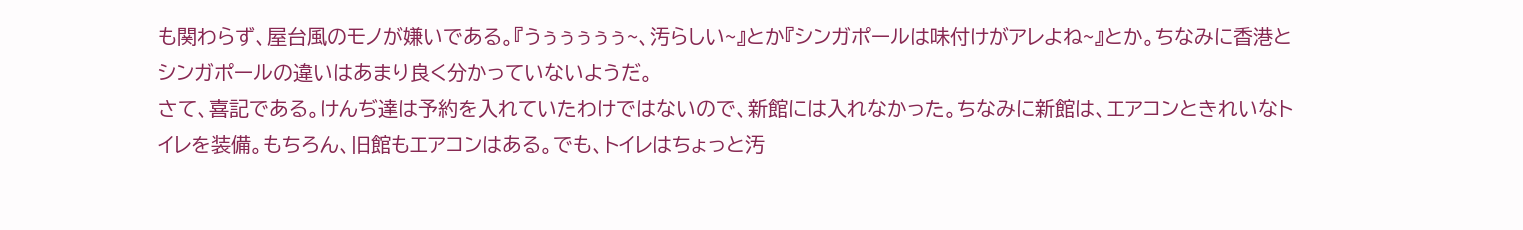も関わらず、屋台風のモノが嫌いである。『うぅぅぅぅぅ~、汚らしい~』とか『シンガポールは味付けがアレよね~』とか。ちなみに香港とシンガポールの違いはあまり良く分かっていないようだ。
さて、喜記である。けんぢ達は予約を入れていたわけではないので、新館には入れなかった。ちなみに新館は、エアコンときれいなトイレを装備。もちろん、旧館もエアコンはある。でも、トイレはちょっと汚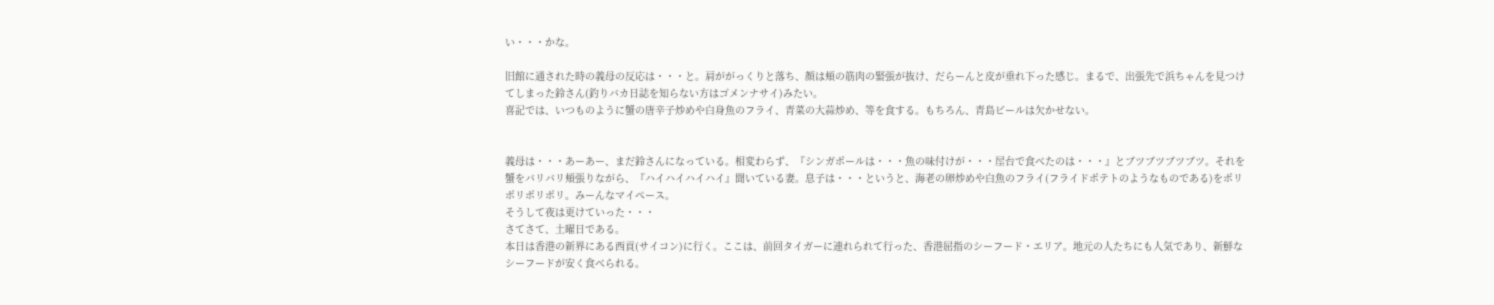い・・・かな。

旧館に通された時の義母の反応は・・・と。肩ががっくりと落ち、顔は頬の筋肉の緊張が抜け、だらーんと皮が垂れ下った感じ。まるで、出張先で浜ちゃんを見つけてしまった鈴さん(釣りバカ日誌を知らない方はゴメンナサイ)みたい。
喜記では、いつものように蟹の唐辛子炒めや白身魚のフライ、青菜の大蒜炒め、等を食する。もちろん、青島ビールは欠かせない。


義母は・・・あーあー、まだ鈴さんになっている。相変わらず、『シンガポールは・・・魚の味付けが・・・屋台で食べたのは・・・』とブツブツブツブツ。それを蟹をバリバリ頬張りながら、『ハイハイハイハイ』聞いている妻。息子は・・・というと、海老の卵炒めや白魚のフライ(フライドポテトのようなものである)をポリポリポリポリ。みーんなマイペース。
そうして夜は更けていった・・・
さてさて、土曜日である。
本日は香港の新界にある西貢(サイコン)に行く。ここは、前回タイガーに連れられて行った、香港屈指のシーフード・エリア。地元の人たちにも人気であり、新鮮なシーフードが安く食べられる。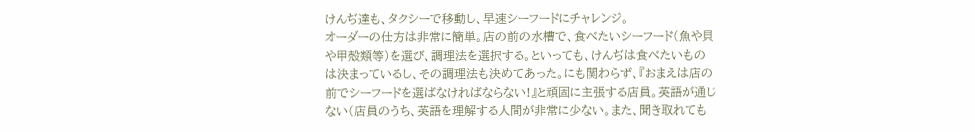けんぢ達も、タクシーで移動し、早速シーフードにチャレンジ。
オーダーの仕方は非常に簡単。店の前の水槽で、食べたいシーフード(魚や貝や甲殻類等)を選び、調理法を選択する。といっても、けんぢは食べたいものは決まっているし、その調理法も決めてあった。にも関わらず、『おまえは店の前でシーフードを選ばなければならない!』と頑固に主張する店員。英語が通じない(店員のうち、英語を理解する人間が非常に少ない。また、聞き取れても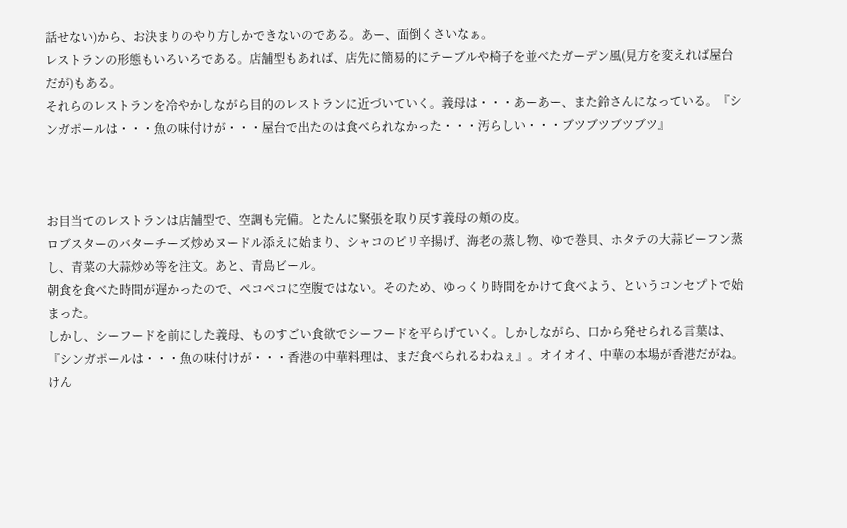話せない)から、お決まりのやり方しかできないのである。あー、面倒くさいなぁ。
レストランの形態もいろいろである。店舗型もあれば、店先に簡易的にテーブルや椅子を並べたガーデン風(見方を変えれば屋台だが)もある。
それらのレストランを冷やかしながら目的のレストランに近づいていく。義母は・・・あーあー、また鈴さんになっている。『シンガポールは・・・魚の味付けが・・・屋台で出たのは食べられなかった・・・汚らしい・・・ブツブツブツブツ』



お目当てのレストランは店舗型で、空調も完備。とたんに緊張を取り戻す義母の頬の皮。
ロブスターのバターチーズ炒めヌードル添えに始まり、シャコのピリ辛揚げ、海老の蒸し物、ゆで巻貝、ホタテの大蒜ビーフン蒸し、青菜の大蒜炒め等を注文。あと、青島ビール。
朝食を食べた時間が遅かったので、ペコペコに空腹ではない。そのため、ゆっくり時間をかけて食べよう、というコンセプトで始まった。
しかし、シーフードを前にした義母、ものすごい食欲でシーフードを平らげていく。しかしながら、口から発せられる言葉は、『シンガポールは・・・魚の味付けが・・・香港の中華料理は、まだ食べられるわねぇ』。オイオイ、中華の本場が香港だがね。
けん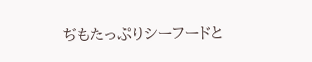ぢもたっぷりシーフードと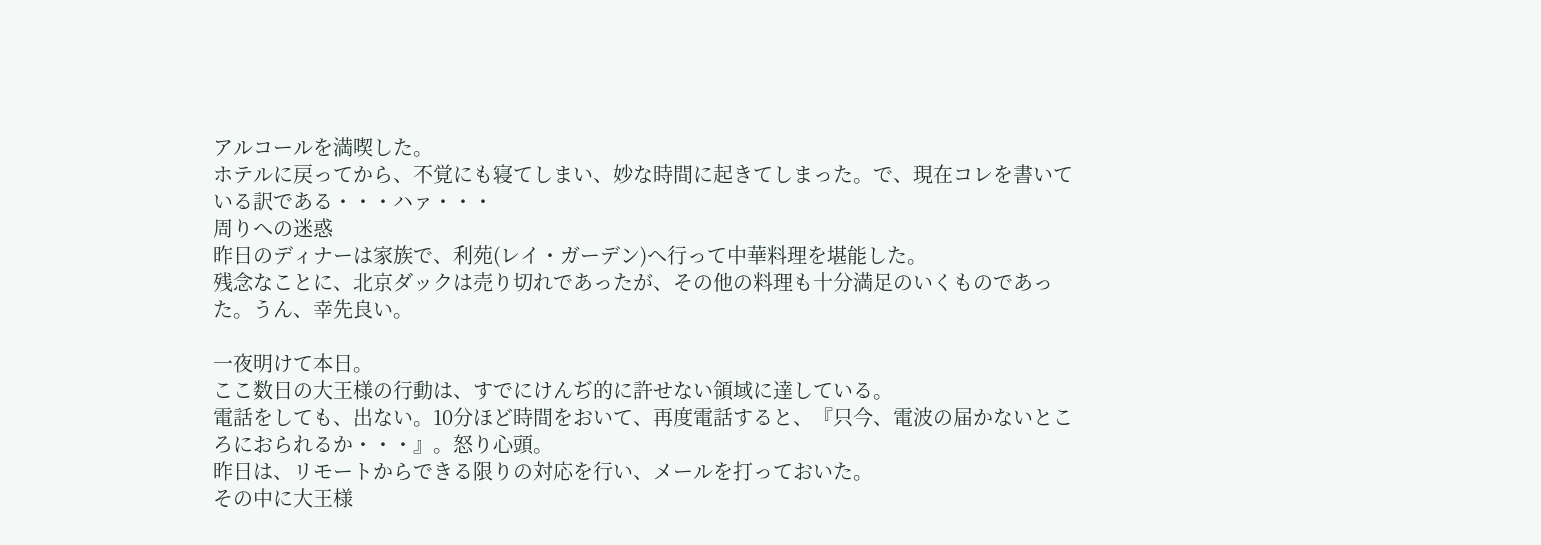アルコールを満喫した。
ホテルに戻ってから、不覚にも寝てしまい、妙な時間に起きてしまった。で、現在コレを書いている訳である・・・ハァ・・・
周りへの迷惑
昨日のディナーは家族で、利苑(レイ・ガーデン)へ行って中華料理を堪能した。
残念なことに、北京ダックは売り切れであったが、その他の料理も十分満足のいくものであった。うん、幸先良い。

一夜明けて本日。
ここ数日の大王様の行動は、すでにけんぢ的に許せない領域に達している。
電話をしても、出ない。10分ほど時間をおいて、再度電話すると、『只今、電波の届かないところにおられるか・・・』。怒り心頭。
昨日は、リモートからできる限りの対応を行い、メールを打っておいた。
その中に大王様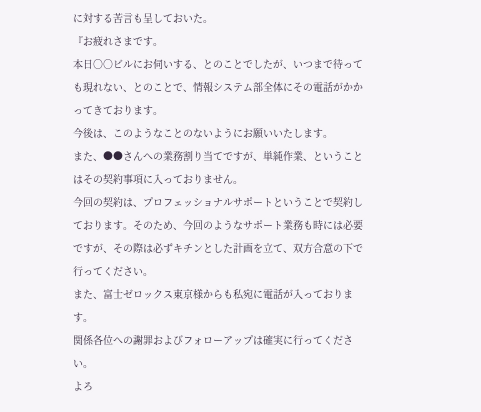に対する苦言も呈しておいた。
『お疲れさまです。
本日○○ビルにお伺いする、とのことでしたが、いつまで待っても現れない、とのことで、情報システム部全体にその電話がかかってきております。
今後は、このようなことのないようにお願いいたします。
また、●●さんへの業務割り当てですが、単純作業、ということはその契約事項に入っておりません。
今回の契約は、プロフェッショナルサポートということで契約しております。そのため、今回のようなサポート業務も時には必要ですが、その際は必ずキチンとした計画を立て、双方合意の下で行ってください。
また、富士ゼロックス東京様からも私宛に電話が入っております。
関係各位への謝罪およびフォローアップは確実に行ってください。
よろ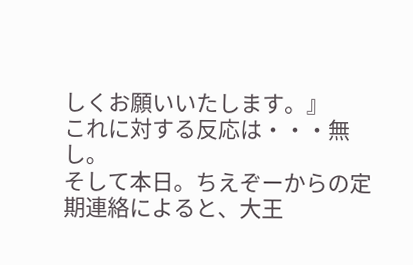しくお願いいたします。』
これに対する反応は・・・無し。
そして本日。ちえぞーからの定期連絡によると、大王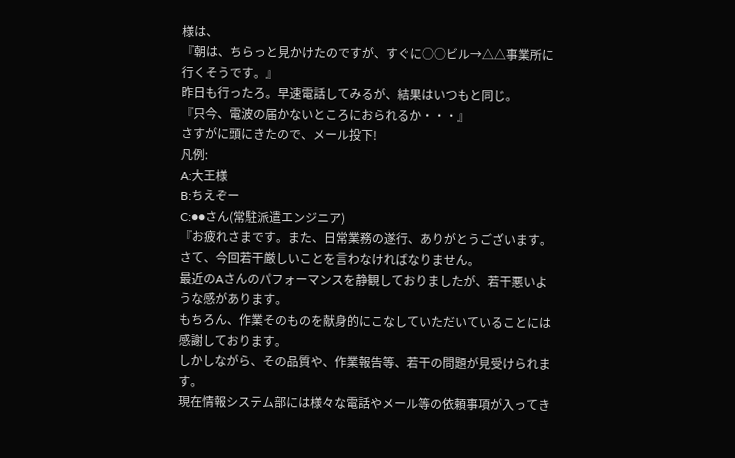様は、
『朝は、ちらっと見かけたのですが、すぐに○○ビル→△△事業所に行くそうです。』
昨日も行ったろ。早速電話してみるが、結果はいつもと同じ。
『只今、電波の届かないところにおられるか・・・』
さすがに頭にきたので、メール投下!
凡例:
A:大王様
B:ちえぞー
C:●●さん(常駐派遣エンジニア)
『お疲れさまです。また、日常業務の遂行、ありがとうございます。
さて、今回若干厳しいことを言わなければなりません。
最近のAさんのパフォーマンスを静観しておりましたが、若干悪いような感があります。
もちろん、作業そのものを献身的にこなしていただいていることには感謝しております。
しかしながら、その品質や、作業報告等、若干の問題が見受けられます。
現在情報システム部には様々な電話やメール等の依頼事項が入ってき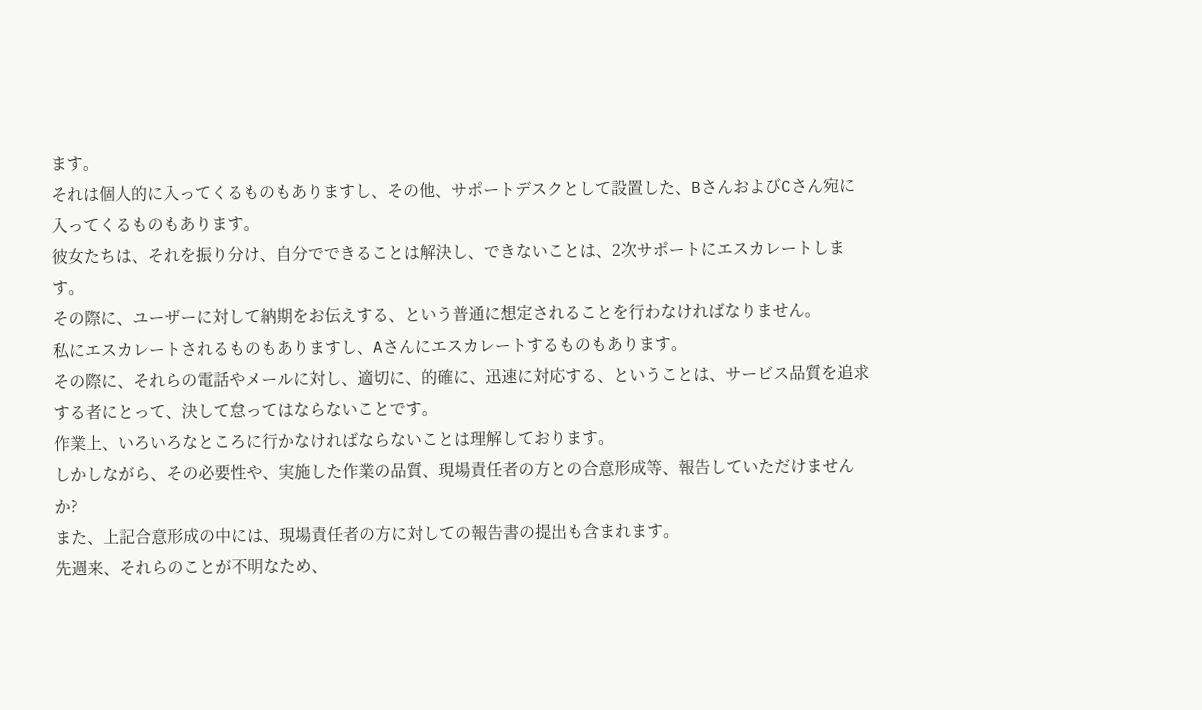ます。
それは個人的に入ってくるものもありますし、その他、サポートデスクとして設置した、BさんおよびCさん宛に入ってくるものもあります。
彼女たちは、それを振り分け、自分でできることは解決し、できないことは、2次サポートにエスカレートします。
その際に、ユーザーに対して納期をお伝えする、という普通に想定されることを行わなければなりません。
私にエスカレートされるものもありますし、Aさんにエスカレートするものもあります。
その際に、それらの電話やメールに対し、適切に、的確に、迅速に対応する、ということは、サービス品質を追求する者にとって、決して怠ってはならないことです。
作業上、いろいろなところに行かなければならないことは理解しております。
しかしながら、その必要性や、実施した作業の品質、現場責任者の方との合意形成等、報告していただけませんか?
また、上記合意形成の中には、現場責任者の方に対しての報告書の提出も含まれます。
先週来、それらのことが不明なため、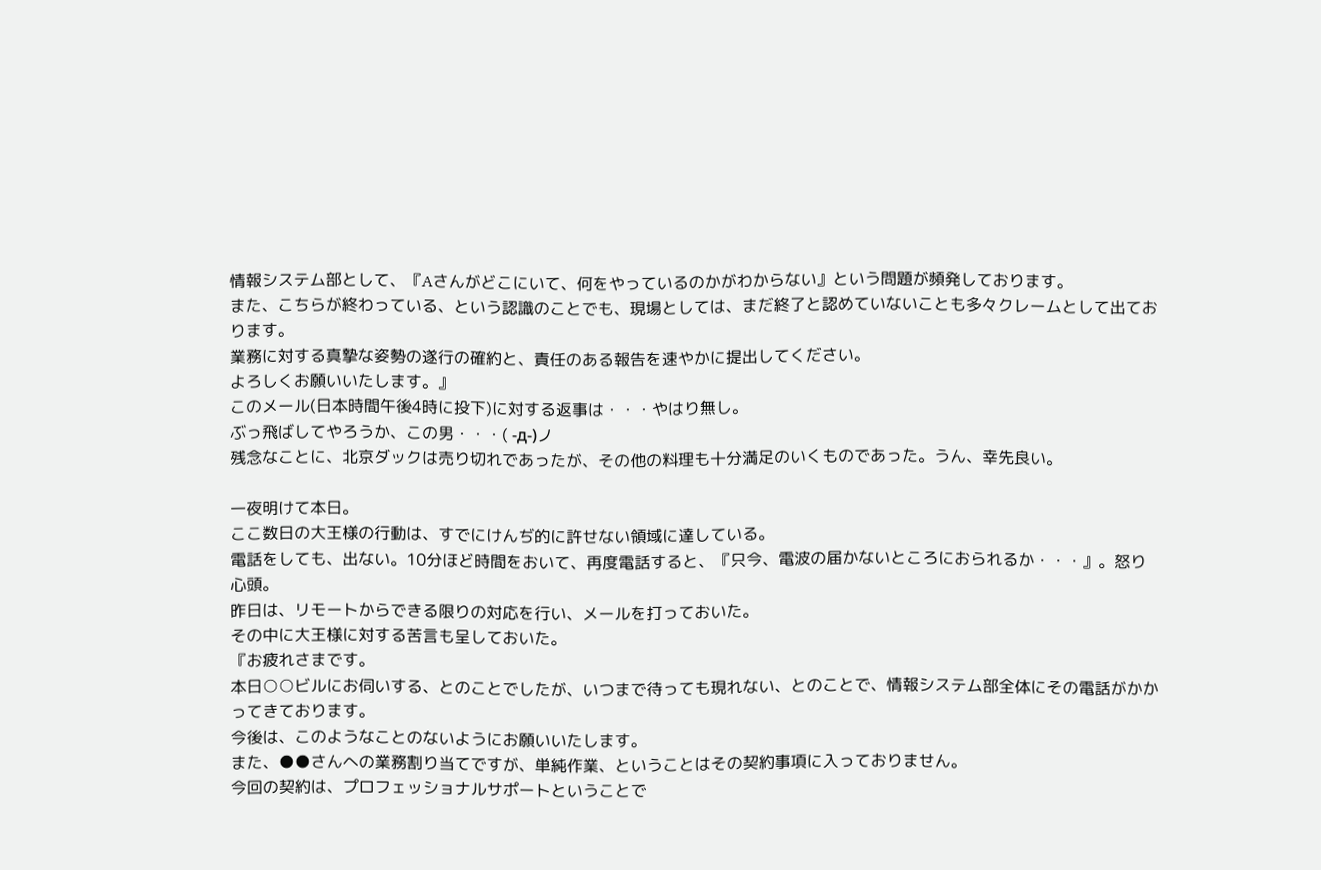情報システム部として、『Aさんがどこにいて、何をやっているのかがわからない』という問題が頻発しております。
また、こちらが終わっている、という認識のことでも、現場としては、まだ終了と認めていないことも多々クレームとして出ております。
業務に対する真摯な姿勢の遂行の確約と、責任のある報告を速やかに提出してください。
よろしくお願いいたします。』
このメール(日本時間午後4時に投下)に対する返事は・・・やはり無し。
ぶっ飛ばしてやろうか、この男・・・( -д-)ノ
残念なことに、北京ダックは売り切れであったが、その他の料理も十分満足のいくものであった。うん、幸先良い。

一夜明けて本日。
ここ数日の大王様の行動は、すでにけんぢ的に許せない領域に達している。
電話をしても、出ない。10分ほど時間をおいて、再度電話すると、『只今、電波の届かないところにおられるか・・・』。怒り心頭。
昨日は、リモートからできる限りの対応を行い、メールを打っておいた。
その中に大王様に対する苦言も呈しておいた。
『お疲れさまです。
本日○○ビルにお伺いする、とのことでしたが、いつまで待っても現れない、とのことで、情報システム部全体にその電話がかかってきております。
今後は、このようなことのないようにお願いいたします。
また、●●さんへの業務割り当てですが、単純作業、ということはその契約事項に入っておりません。
今回の契約は、プロフェッショナルサポートということで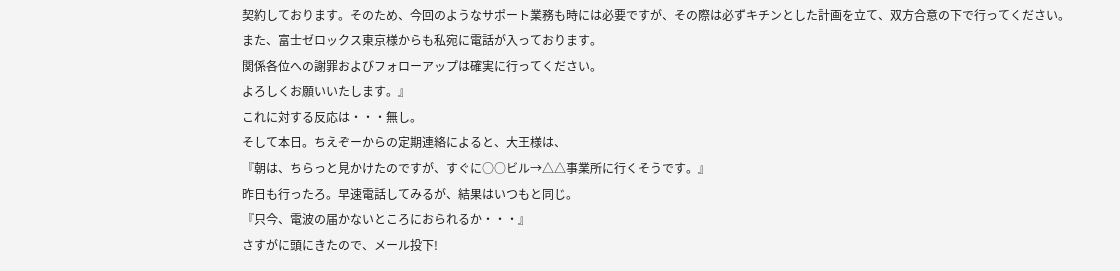契約しております。そのため、今回のようなサポート業務も時には必要ですが、その際は必ずキチンとした計画を立て、双方合意の下で行ってください。
また、富士ゼロックス東京様からも私宛に電話が入っております。
関係各位への謝罪およびフォローアップは確実に行ってください。
よろしくお願いいたします。』
これに対する反応は・・・無し。
そして本日。ちえぞーからの定期連絡によると、大王様は、
『朝は、ちらっと見かけたのですが、すぐに○○ビル→△△事業所に行くそうです。』
昨日も行ったろ。早速電話してみるが、結果はいつもと同じ。
『只今、電波の届かないところにおられるか・・・』
さすがに頭にきたので、メール投下!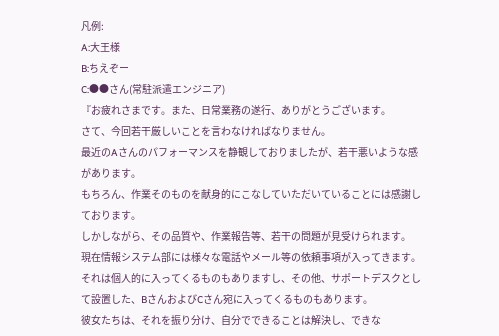凡例:
A:大王様
B:ちえぞー
C:●●さん(常駐派遣エンジニア)
『お疲れさまです。また、日常業務の遂行、ありがとうございます。
さて、今回若干厳しいことを言わなければなりません。
最近のAさんのパフォーマンスを静観しておりましたが、若干悪いような感があります。
もちろん、作業そのものを献身的にこなしていただいていることには感謝しております。
しかしながら、その品質や、作業報告等、若干の問題が見受けられます。
現在情報システム部には様々な電話やメール等の依頼事項が入ってきます。
それは個人的に入ってくるものもありますし、その他、サポートデスクとして設置した、BさんおよびCさん宛に入ってくるものもあります。
彼女たちは、それを振り分け、自分でできることは解決し、できな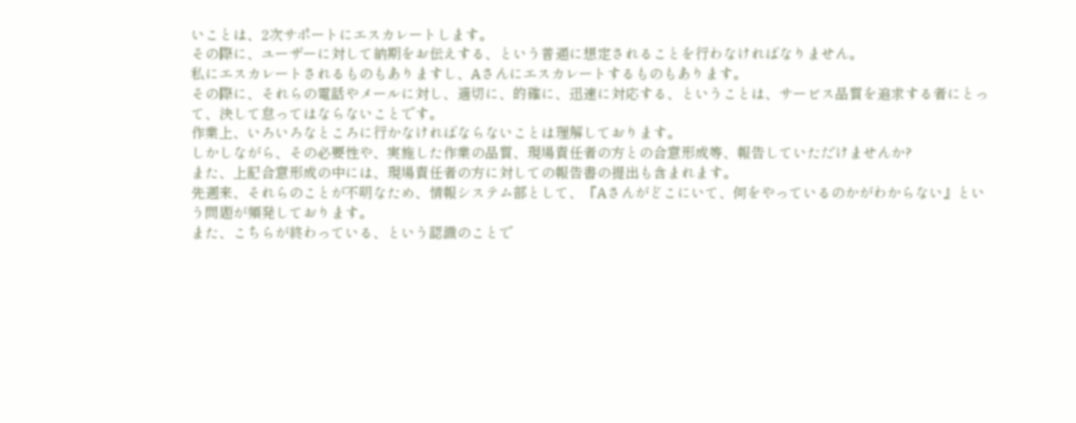いことは、2次サポートにエスカレートします。
その際に、ユーザーに対して納期をお伝えする、という普通に想定されることを行わなければなりません。
私にエスカレートされるものもありますし、Aさんにエスカレートするものもあります。
その際に、それらの電話やメールに対し、適切に、的確に、迅速に対応する、ということは、サービス品質を追求する者にとって、決して怠ってはならないことです。
作業上、いろいろなところに行かなければならないことは理解しております。
しかしながら、その必要性や、実施した作業の品質、現場責任者の方との合意形成等、報告していただけませんか?
また、上記合意形成の中には、現場責任者の方に対しての報告書の提出も含まれます。
先週来、それらのことが不明なため、情報システム部として、『Aさんがどこにいて、何をやっているのかがわからない』という問題が頻発しております。
また、こちらが終わっている、という認識のことで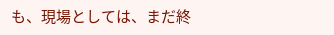も、現場としては、まだ終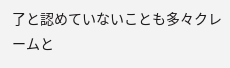了と認めていないことも多々クレームと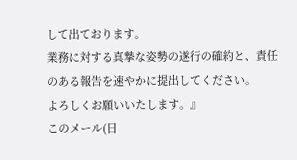して出ております。
業務に対する真摯な姿勢の遂行の確約と、責任のある報告を速やかに提出してください。
よろしくお願いいたします。』
このメール(日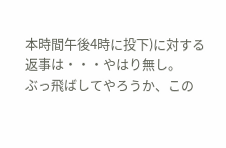本時間午後4時に投下)に対する返事は・・・やはり無し。
ぶっ飛ばしてやろうか、この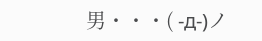男・・・( -д-)ノ